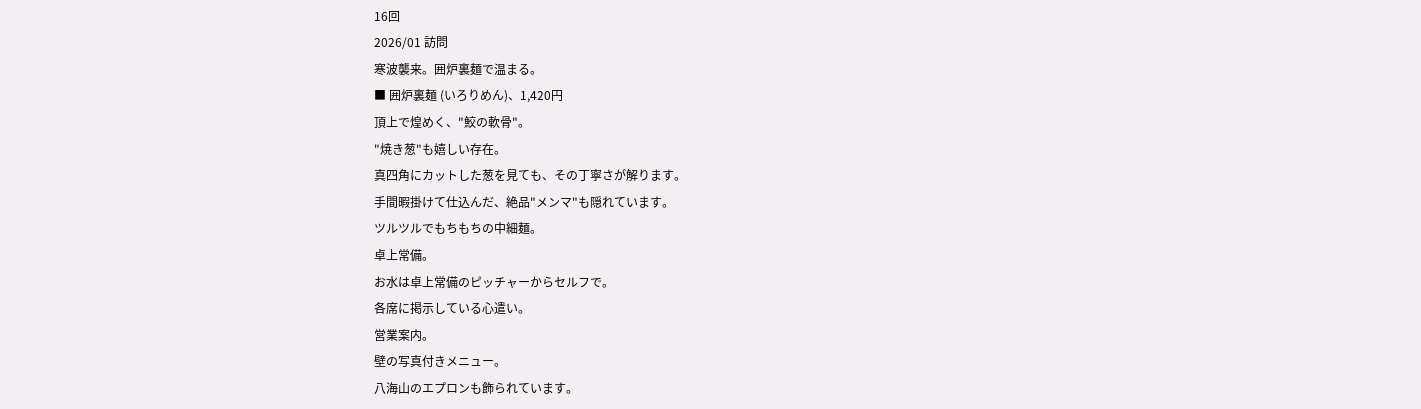16回
2026/01 訪問
寒波襲来。囲炉裏麺で温まる。
■ 囲炉裏麺 (いろりめん)、1,420円
頂上で煌めく、"鮫の軟骨"。
"焼き葱"も嬉しい存在。
真四角にカットした葱を見ても、その丁寧さが解ります。
手間暇掛けて仕込んだ、絶品"メンマ"も隠れています。
ツルツルでもちもちの中細麺。
卓上常備。
お水は卓上常備のピッチャーからセルフで。
各席に掲示している心遣い。
営業案内。
壁の写真付きメニュー。
八海山のエプロンも飾られています。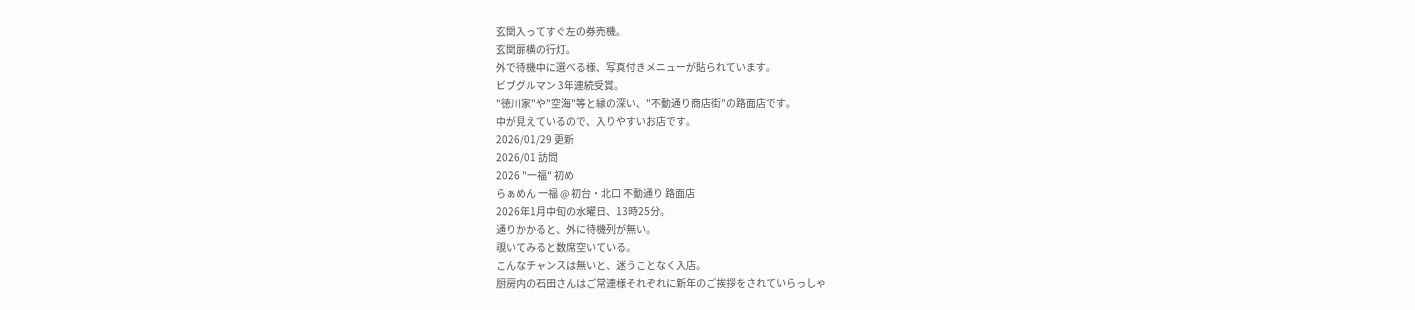玄関入ってすぐ左の券売機。
玄関扉横の行灯。
外で待機中に選べる様、写真付きメニューが貼られています。
ビブグルマン 3年連続受賞。
"徳川家"や"空海"等と縁の深い、"不動通り商店街"の路面店です。
中が見えているので、入りやすいお店です。
2026/01/29 更新
2026/01 訪問
2026 "一福" 初め
らぁめん 一福 @ 初台・北口 不動通り 路面店
2026年1月中旬の水曜日、13時25分。
通りかかると、外に待機列が無い。
覗いてみると数席空いている。
こんなチャンスは無いと、迷うことなく入店。
厨房内の石田さんはご常連様それぞれに新年のご挨拶をされていらっしゃ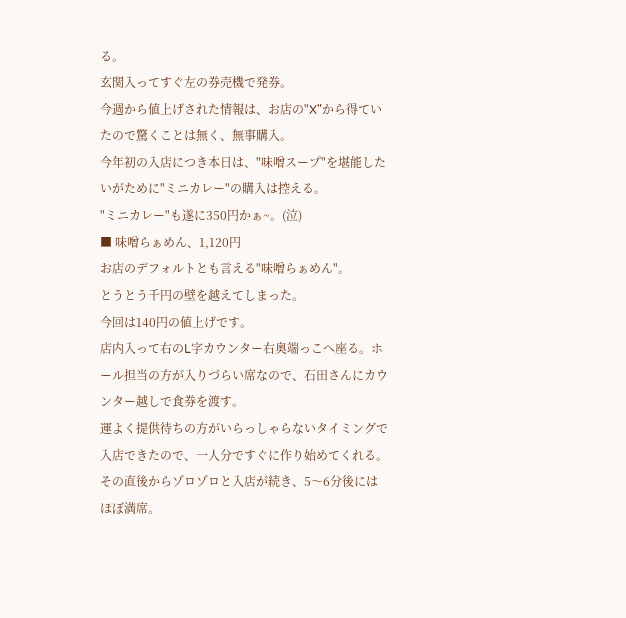る。
玄関入ってすぐ左の券売機で発券。
今週から値上げされた情報は、お店の"X"から得ていたので驚くことは無く、無事購入。
今年初の入店につき本日は、"味噌スープ"を堪能したいがために"ミニカレー"の購入は控える。
"ミニカレー"も遂に350円かぁ~。(泣)
■ 味噌らぁめん、1,120円
お店のデフォルトとも言える"味噌らぁめん"。
とうとう千円の壁を越えてしまった。
今回は140円の値上げです。
店内入って右のL字カウンター右奥端っこへ座る。ホール担当の方が入りづらい席なので、石田さんにカウンター越しで食券を渡す。
運よく提供待ちの方がいらっしゃらないタイミングで入店できたので、一人分ですぐに作り始めてくれる。
その直後からゾロゾロと入店が続き、5〜6分後にはほぼ満席。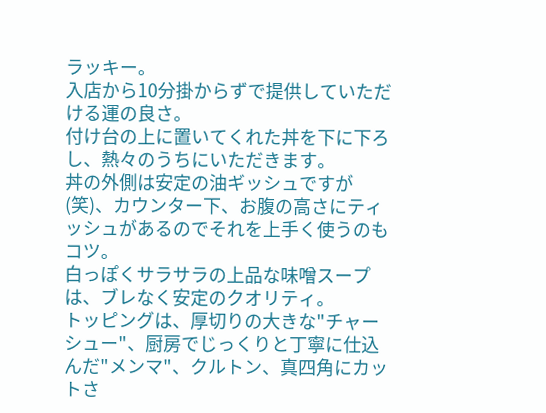ラッキー。
入店から10分掛からずで提供していただける運の良さ。
付け台の上に置いてくれた丼を下に下ろし、熱々のうちにいただきます。
丼の外側は安定の油ギッシュですが(笑)、カウンター下、お腹の高さにティッシュがあるのでそれを上手く使うのもコツ。
白っぽくサラサラの上品な味噌スープは、ブレなく安定のクオリティ。
トッピングは、厚切りの大きな"チャーシュー"、厨房でじっくりと丁寧に仕込んだ"メンマ"、クルトン、真四角にカットさ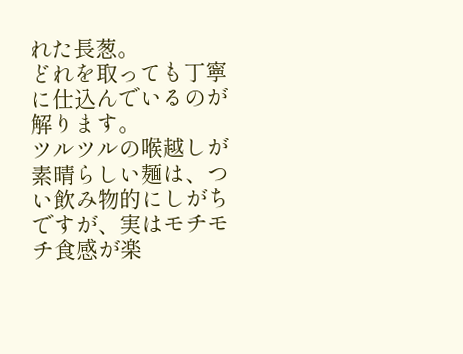れた長葱。
どれを取っても丁寧に仕込んでいるのが解ります。
ツルツルの喉越しが素晴らしい麺は、つい飲み物的にしがちですが、実はモチモチ食感が楽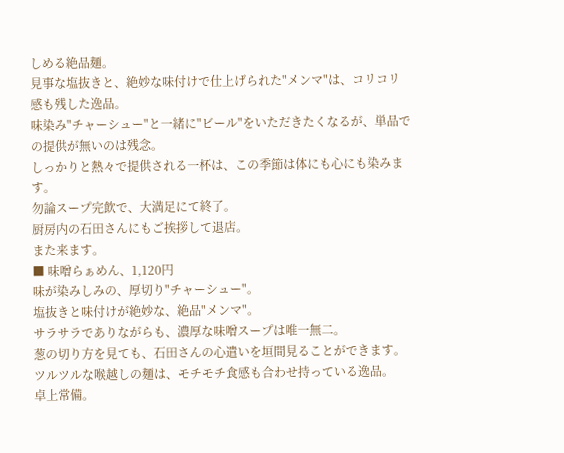しめる絶品麺。
見事な塩抜きと、絶妙な味付けで仕上げられた"メンマ"は、コリコリ感も残した逸品。
味染み"チャーシュー"と一緒に"ビール"をいただきたくなるが、単品での提供が無いのは残念。
しっかりと熱々で提供される一杯は、この季節は体にも心にも染みます。
勿論スープ完飲で、大満足にて終了。
厨房内の石田さんにもご挨拶して退店。
また来ます。
■ 味噌らぁめん、1,120円
味が染みしみの、厚切り"チャーシュー"。
塩抜きと味付けが絶妙な、絶品"メンマ"。
サラサラでありながらも、濃厚な味噌スープは唯一無二。
葱の切り方を見ても、石田さんの心遣いを垣間見ることができます。
ツルツルな喉越しの麺は、モチモチ食感も合わせ持っている逸品。
卓上常備。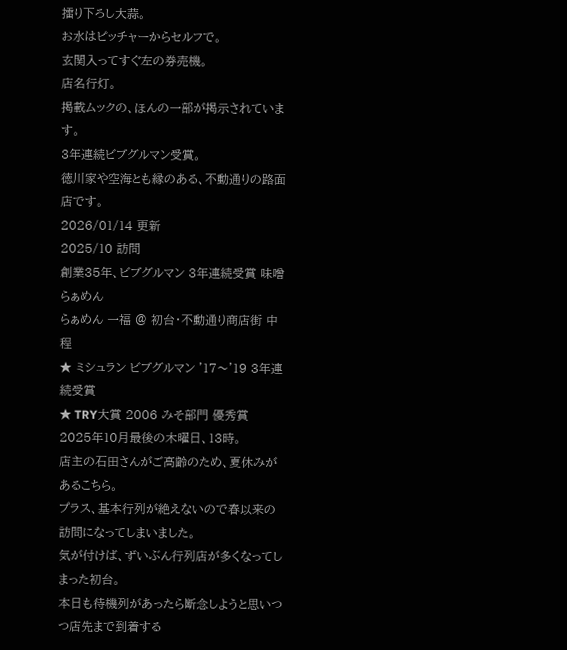擂り下ろし大蒜。
お水はピッチャーからセルフで。
玄関入ってすぐ左の券売機。
店名行灯。
掲載ムックの、ほんの一部が掲示されています。
3年連続ビブグルマン受賞。
徳川家や空海とも縁のある、不動通りの路面店です。
2026/01/14 更新
2025/10 訪問
創業35年、ビブグルマン 3年連続受賞 味噌らぁめん
らぁめん 一福 @ 初台・不動通り商店街 中程
★ ミシュラン ビブグルマン '17〜'19 3年連続受賞
★ TRY大賞 2006 みそ部門 優秀賞
2025年10月最後の木曜日、13時。
店主の石田さんがご高齢のため、夏休みがあるこちら。
プラス、基本行列が絶えないので春以来の訪問になってしまいました。
気が付けば、ずいぶん行列店が多くなってしまった初台。
本日も待機列があったら断念しようと思いつつ店先まで到着する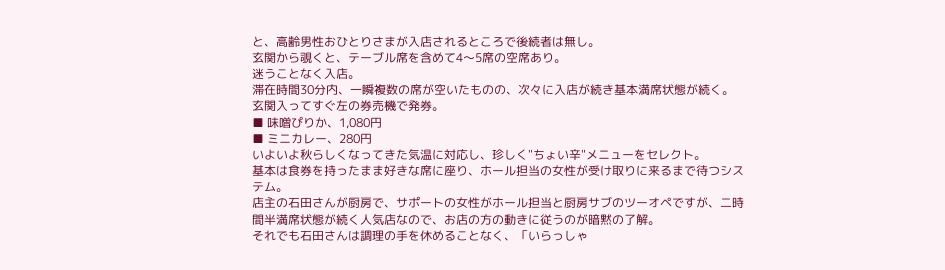と、高齢男性おひとりさまが入店されるところで後続者は無し。
玄関から覗くと、テーブル席を含めて4〜5席の空席あり。
迷うことなく入店。
滞在時間30分内、一瞬複数の席が空いたものの、次々に入店が続き基本満席状態が続く。
玄関入ってすぐ左の券売機で発券。
■ 味噌ぴりか、1,080円
■ ミニカレー、280円
いよいよ秋らしくなってきた気温に対応し、珍しく"ちょい辛"メニューをセレクト。
基本は食券を持ったまま好きな席に座り、ホール担当の女性が受け取りに来るまで待つシステム。
店主の石田さんが厨房で、サポートの女性がホール担当と厨房サブのツーオペですが、二時間半満席状態が続く人気店なので、お店の方の動きに従うのが暗黙の了解。
それでも石田さんは調理の手を休めることなく、「いらっしゃ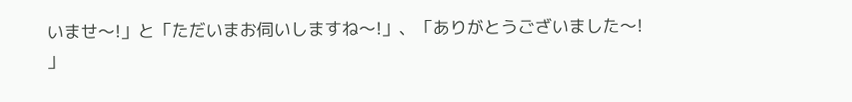いませ〜!」と「ただいまお伺いしますね〜!」、「ありがとうございました〜!
」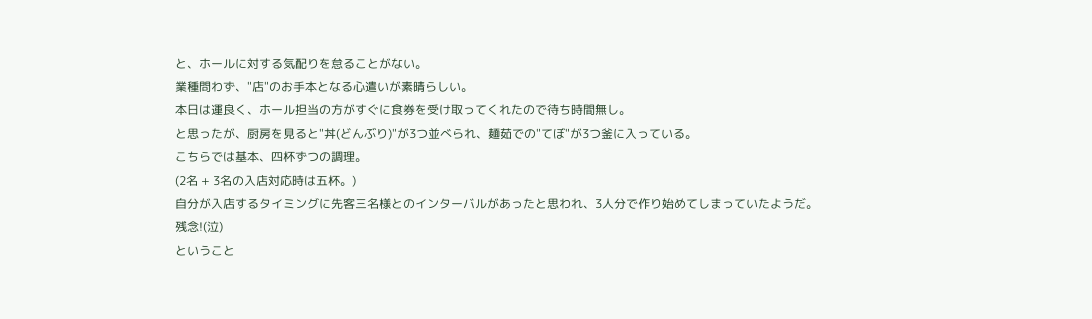と、ホールに対する気配りを怠ることがない。
業種問わず、"店"のお手本となる心遣いが素晴らしい。
本日は運良く、ホール担当の方がすぐに食券を受け取ってくれたので待ち時間無し。
と思ったが、厨房を見ると"丼(どんぶり)"が3つ並べられ、麺茹での"てぼ"が3つ釜に入っている。
こちらでは基本、四杯ずつの調理。
(2名 + 3名の入店対応時は五杯。)
自分が入店するタイミングに先客三名様とのインターバルがあったと思われ、3人分で作り始めてしまっていたようだ。
残念!(泣)
ということ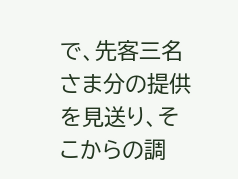で、先客三名さま分の提供を見送り、そこからの調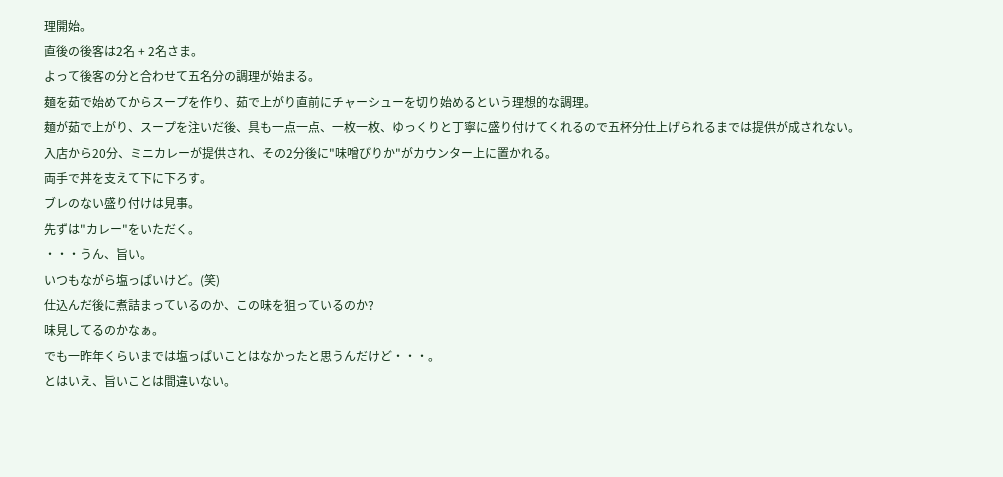理開始。
直後の後客は2名 + 2名さま。
よって後客の分と合わせて五名分の調理が始まる。
麺を茹で始めてからスープを作り、茹で上がり直前にチャーシューを切り始めるという理想的な調理。
麺が茹で上がり、スープを注いだ後、具も一点一点、一枚一枚、ゆっくりと丁寧に盛り付けてくれるので五杯分仕上げられるまでは提供が成されない。
入店から20分、ミニカレーが提供され、その2分後に"味噌ぴりか"がカウンター上に置かれる。
両手で丼を支えて下に下ろす。
ブレのない盛り付けは見事。
先ずは"カレー"をいただく。
・・・うん、旨い。
いつもながら塩っぱいけど。(笑)
仕込んだ後に煮詰まっているのか、この味を狙っているのか?
味見してるのかなぁ。
でも一昨年くらいまでは塩っぱいことはなかったと思うんだけど・・・。
とはいえ、旨いことは間違いない。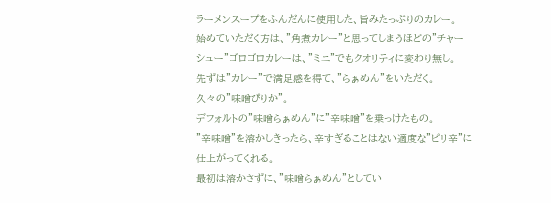ラーメンスープをふんだんに使用した、旨みたっぷりのカレー。
始めていただく方は、"角煮カレー"と思ってしまうほどの"チャーシュー"ゴロゴロカレーは、"ミニ"でもクオリティに変わり無し。
先ずは"カレー"で満足感を得て、"らぁめん"をいただく。
久々の"味噌ぴりか"。
デフォルトの"味噌らぁめん"に"辛味噌"を乗っけたもの。
"辛味噌"を溶かしきったら、辛すぎることはない適度な"ピリ辛"に仕上がってくれる。
最初は溶かさずに、"味噌らぁめん"としてい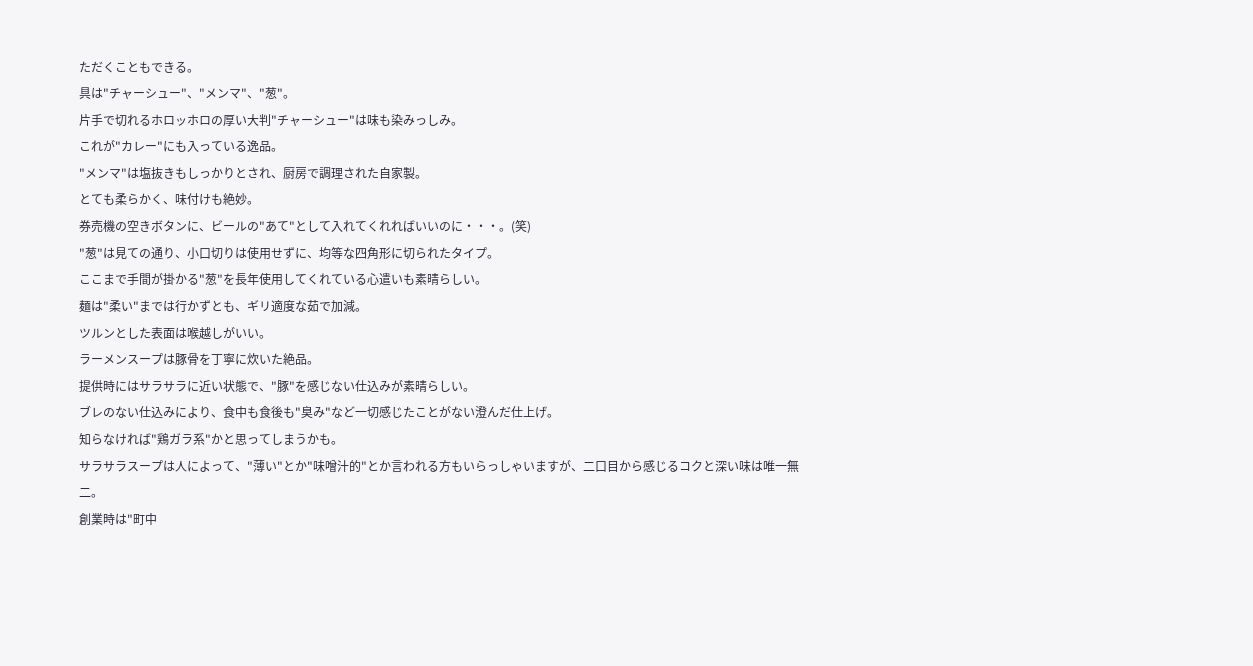ただくこともできる。
具は"チャーシュー"、"メンマ"、"葱"。
片手で切れるホロッホロの厚い大判"チャーシュー"は味も染みっしみ。
これが"カレー"にも入っている逸品。
"メンマ"は塩抜きもしっかりとされ、厨房で調理された自家製。
とても柔らかく、味付けも絶妙。
券売機の空きボタンに、ビールの"あて"として入れてくれればいいのに・・・。(笑)
"葱"は見ての通り、小口切りは使用せずに、均等な四角形に切られたタイプ。
ここまで手間が掛かる"葱"を長年使用してくれている心遣いも素晴らしい。
麺は"柔い"までは行かずとも、ギリ適度な茹で加減。
ツルンとした表面は喉越しがいい。
ラーメンスープは豚骨を丁寧に炊いた絶品。
提供時にはサラサラに近い状態で、"豚"を感じない仕込みが素晴らしい。
ブレのない仕込みにより、食中も食後も"臭み"など一切感じたことがない澄んだ仕上げ。
知らなければ"鶏ガラ系"かと思ってしまうかも。
サラサラスープは人によって、"薄い"とか"味噌汁的"とか言われる方もいらっしゃいますが、二口目から感じるコクと深い味は唯一無二。
創業時は"町中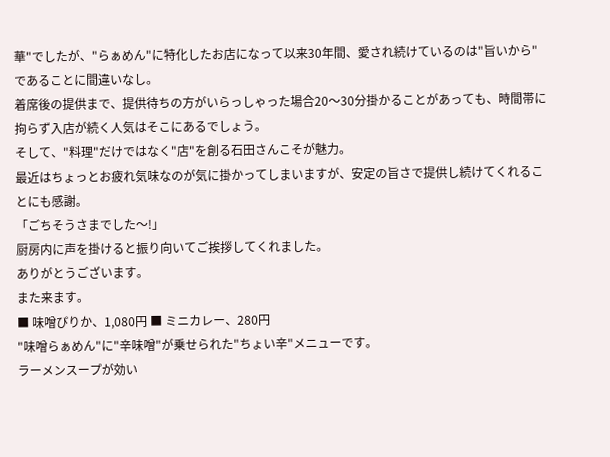華"でしたが、"らぁめん"に特化したお店になって以来30年間、愛され続けているのは"旨いから"であることに間違いなし。
着席後の提供まで、提供待ちの方がいらっしゃった場合20〜30分掛かることがあっても、時間帯に拘らず入店が続く人気はそこにあるでしょう。
そして、"料理"だけではなく"店"を創る石田さんこそが魅力。
最近はちょっとお疲れ気味なのが気に掛かってしまいますが、安定の旨さで提供し続けてくれることにも感謝。
「ごちそうさまでした〜!」
厨房内に声を掛けると振り向いてご挨拶してくれました。
ありがとうございます。
また来ます。
■ 味噌ぴりか、1,080円 ■ ミニカレー、280円
"味噌らぁめん"に"辛味噌"が乗せられた"ちょい辛"メニューです。
ラーメンスープが効い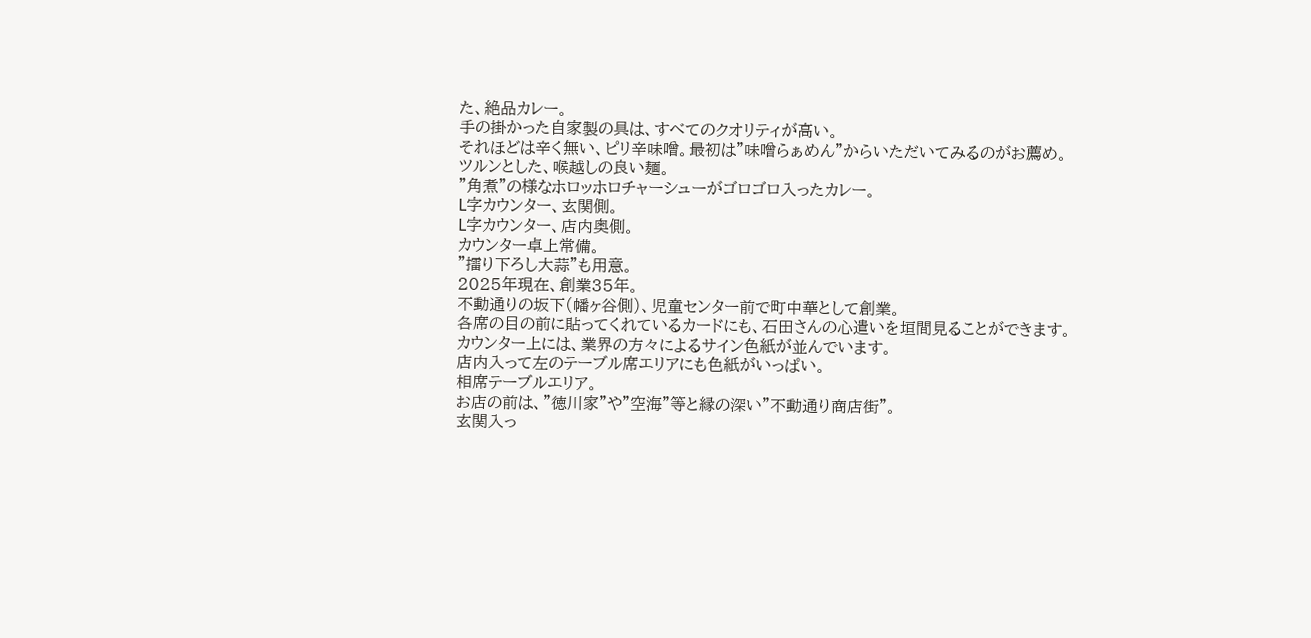た、絶品カレー。
手の掛かった自家製の具は、すべてのクオリティが高い。
それほどは辛く無い、ピリ辛味噌。最初は"味噌らぁめん"からいただいてみるのがお薦め。
ツルンとした、喉越しの良い麺。
"角煮"の様なホロッホロチャーシューがゴロゴロ入ったカレー。
L字カウンター、玄関側。
L字カウンター、店内奥側。
カウンター卓上常備。
"擂り下ろし大蒜"も用意。
2025年現在、創業35年。
不動通りの坂下(幡ヶ谷側)、児童センター前で町中華として創業。
各席の目の前に貼ってくれているカードにも、石田さんの心遣いを垣間見ることができます。
カウンター上には、業界の方々によるサイン色紙が並んでいます。
店内入って左のテーブル席エリアにも色紙がいっぱい。
相席テーブルエリア。
お店の前は、"徳川家"や"空海"等と縁の深い"不動通り商店街"。
玄関入っ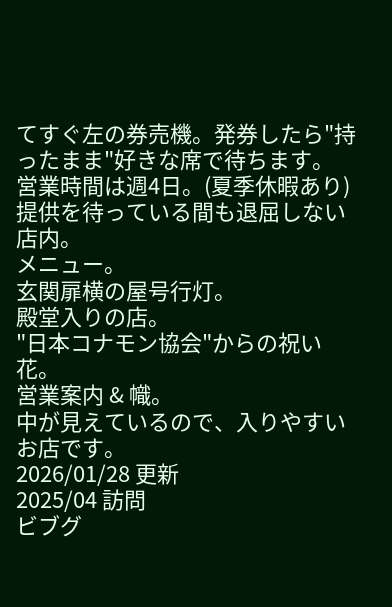てすぐ左の券売機。発券したら"持ったまま"好きな席で待ちます。
営業時間は週4日。(夏季休暇あり)
提供を待っている間も退屈しない店内。
メニュー。
玄関扉横の屋号行灯。
殿堂入りの店。
"日本コナモン協会"からの祝い花。
営業案内 & 幟。
中が見えているので、入りやすいお店です。
2026/01/28 更新
2025/04 訪問
ビブグ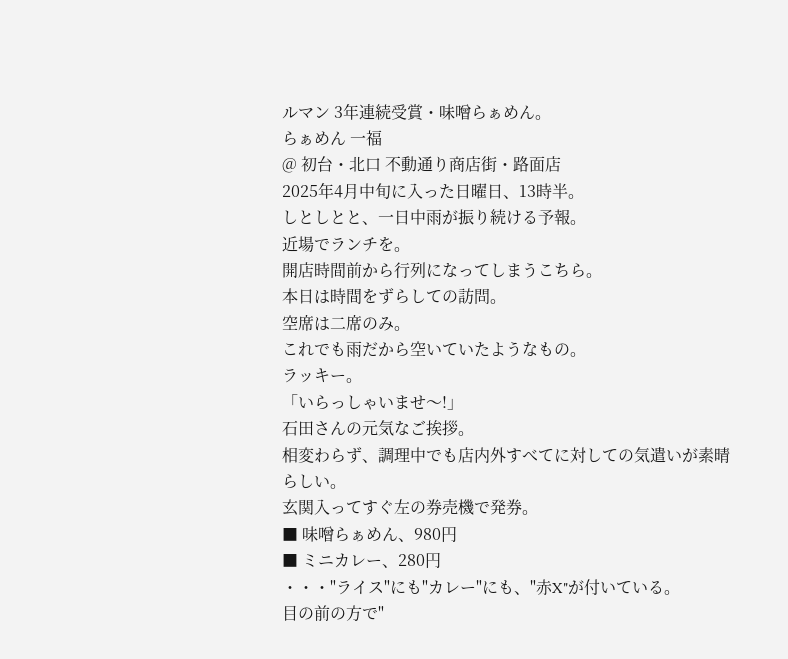ルマン 3年連続受賞・味噌らぁめん。
らぁめん 一福
@ 初台・北口 不動通り商店街・路面店
2025年4月中旬に入った日曜日、13時半。
しとしとと、一日中雨が振り続ける予報。
近場でランチを。
開店時間前から行列になってしまうこちら。
本日は時間をずらしての訪問。
空席は二席のみ。
これでも雨だから空いていたようなもの。
ラッキー。
「いらっしゃいませ〜!」
石田さんの元気なご挨拶。
相変わらず、調理中でも店内外すべてに対しての気遣いが素晴らしい。
玄関入ってすぐ左の券売機で発券。
■ 味噌らぁめん、980円
■ ミニカレー、280円
・・・"ライス"にも"カレー"にも、"赤X"が付いている。
目の前の方で"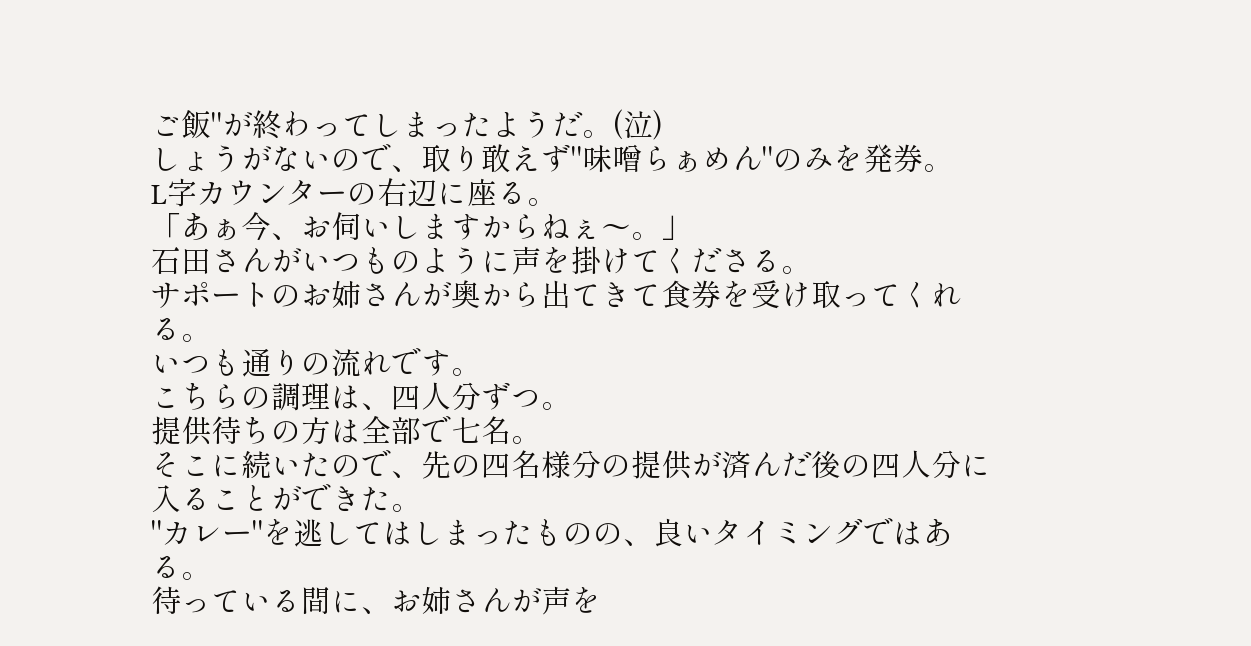ご飯"が終わってしまったようだ。(泣)
しょうがないので、取り敢えず"味噌らぁめん"のみを発券。
L字カウンターの右辺に座る。
「あぁ今、お伺いしますからねぇ〜。」
石田さんがいつものように声を掛けてくださる。
サポートのお姉さんが奥から出てきて食券を受け取ってくれる。
いつも通りの流れです。
こちらの調理は、四人分ずつ。
提供待ちの方は全部で七名。
そこに続いたので、先の四名様分の提供が済んだ後の四人分に入ることができた。
"カレー"を逃してはしまったものの、良いタイミングではある。
待っている間に、お姉さんが声を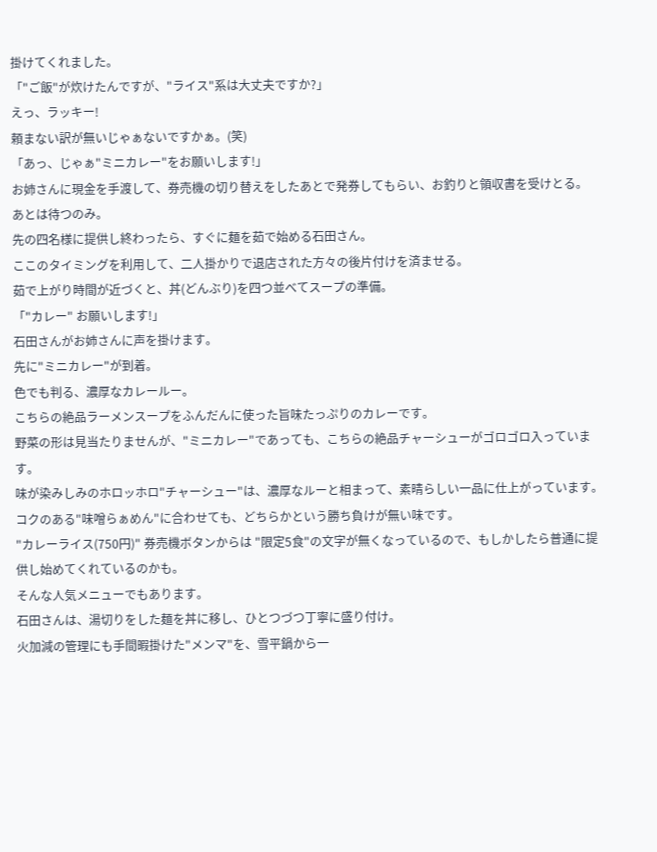掛けてくれました。
「"ご飯"が炊けたんですが、"ライス"系は大丈夫ですか?」
えっ、ラッキー!
頼まない訳が無いじゃぁないですかぁ。(笑)
「あっ、じゃぁ"ミニカレー"をお願いします!」
お姉さんに現金を手渡して、券売機の切り替えをしたあとで発券してもらい、お釣りと領収書を受けとる。
あとは待つのみ。
先の四名様に提供し終わったら、すぐに麺を茹で始める石田さん。
ここのタイミングを利用して、二人掛かりで退店された方々の後片付けを済ませる。
茹で上がり時間が近づくと、丼(どんぶり)を四つ並べてスープの準備。
「"カレー" お願いします!」
石田さんがお姉さんに声を掛けます。
先に"ミニカレー"が到着。
色でも判る、濃厚なカレールー。
こちらの絶品ラーメンスープをふんだんに使った旨味たっぷりのカレーです。
野菜の形は見当たりませんが、"ミニカレー"であっても、こちらの絶品チャーシューがゴロゴロ入っています。
味が染みしみのホロッホロ"チャーシュー"は、濃厚なルーと相まって、素晴らしい一品に仕上がっています。
コクのある"味噌らぁめん"に合わせても、どちらかという勝ち負けが無い味です。
"カレーライス(750円)" 券売機ボタンからは "限定5食"の文字が無くなっているので、もしかしたら普通に提供し始めてくれているのかも。
そんな人気メニューでもあります。
石田さんは、湯切りをした麺を丼に移し、ひとつづつ丁寧に盛り付け。
火加減の管理にも手間暇掛けた"メンマ"を、雪平鍋から一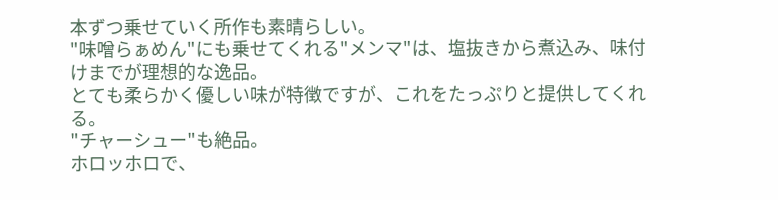本ずつ乗せていく所作も素晴らしい。
"味噌らぁめん"にも乗せてくれる"メンマ"は、塩抜きから煮込み、味付けまでが理想的な逸品。
とても柔らかく優しい味が特徴ですが、これをたっぷりと提供してくれる。
"チャーシュー"も絶品。
ホロッホロで、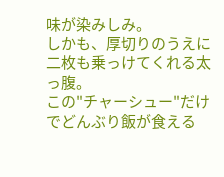味が染みしみ。
しかも、厚切りのうえに二枚も乗っけてくれる太っ腹。
この"チャーシュー"だけでどんぶり飯が食える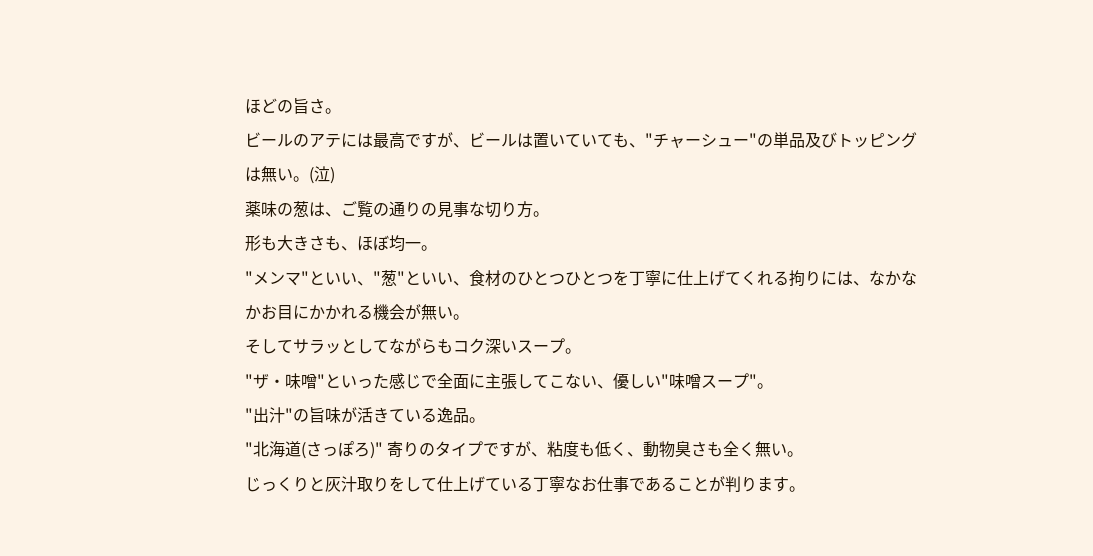ほどの旨さ。
ビールのアテには最高ですが、ビールは置いていても、"チャーシュー"の単品及びトッピングは無い。(泣)
薬味の葱は、ご覧の通りの見事な切り方。
形も大きさも、ほぼ均一。
"メンマ"といい、"葱"といい、食材のひとつひとつを丁寧に仕上げてくれる拘りには、なかなかお目にかかれる機会が無い。
そしてサラッとしてながらもコク深いスープ。
"ザ・味噌"といった感じで全面に主張してこない、優しい"味噌スープ"。
"出汁"の旨味が活きている逸品。
"北海道(さっぽろ)" 寄りのタイプですが、粘度も低く、動物臭さも全く無い。
じっくりと灰汁取りをして仕上げている丁寧なお仕事であることが判ります。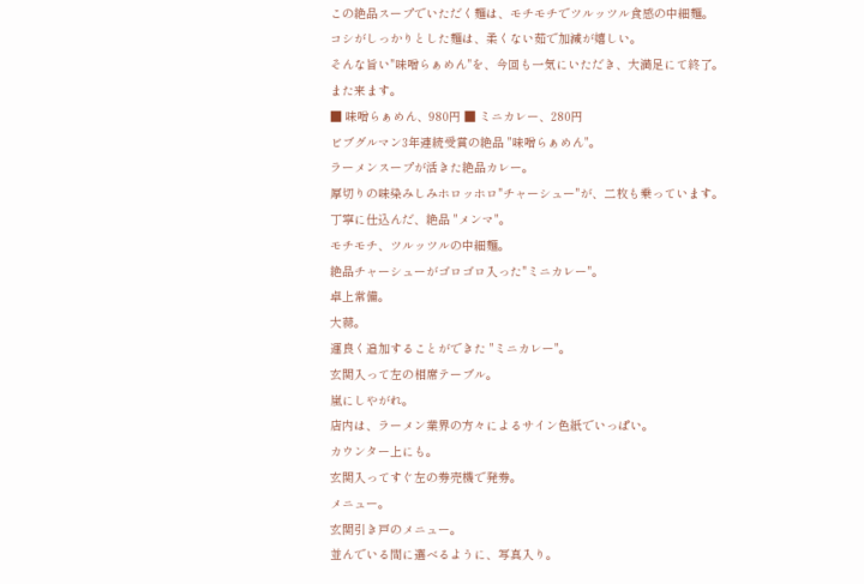この絶品スープでいただく麺は、モチモチでツルッツル食感の中細麺。
コシがしっかりとした麺は、柔くない茹で加減が嬉しい。
そんな旨い"味噌らぁめん"を、今回も一気にいただき、大満足にて終了。
また来ます。
■ 味噌らぁめん、980円 ■ ミニカレー、280円
ビブグルマン3年連続受賞の絶品 "味噌らぁめん"。
ラーメンスープが活きた絶品カレー。
厚切りの味染みしみホロッホロ"チャーシュー"が、二枚も乗っています。
丁寧に仕込んだ、絶品 "メンマ"。
モチモチ、ツルッツルの中細麺。
絶品チャーシューがゴロゴロ入った"ミニカレー"。
卓上常備。
大蒜。
運良く追加することができた "ミニカレー"。
玄関入って左の相席テーブル。
嵐にしやがれ。
店内は、ラーメン業界の方々によるサイン色紙でいっぱい。
カウンター上にも。
玄関入ってすぐ左の券売機で発券。
メニュー。
玄関引き戸のメニュー。
並んでいる間に選べるように、写真入り。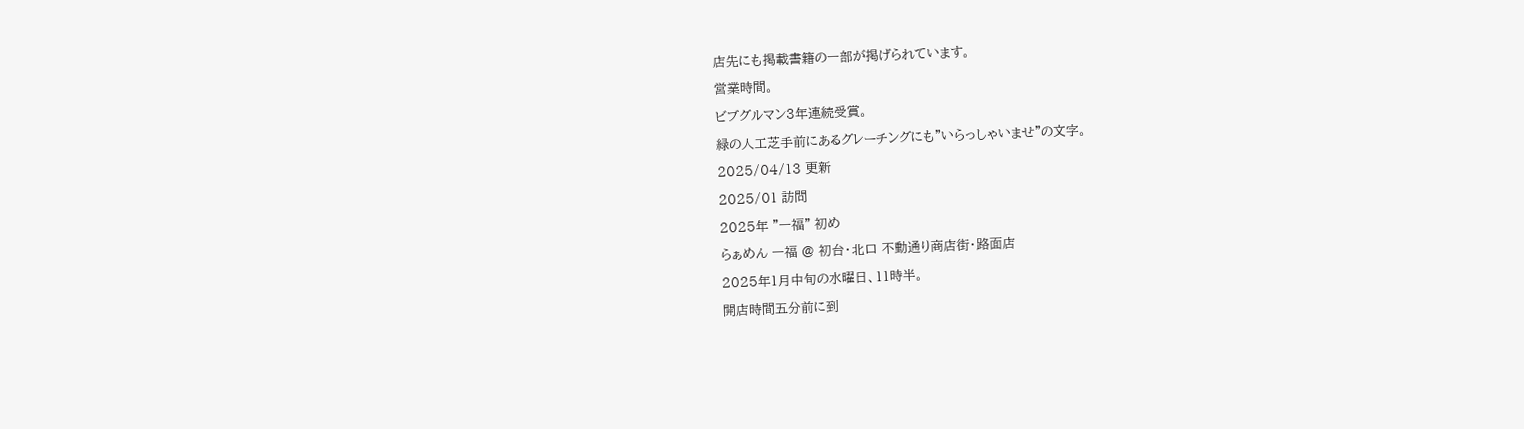店先にも掲載書籍の一部が掲げられています。
営業時間。
ビブグルマン3年連続受賞。
緑の人工芝手前にあるグレーチングにも"いらっしゃいませ"の文字。
2025/04/13 更新
2025/01 訪問
2025年 "一福" 初め
らぁめん 一福 @ 初台・北口 不動通り商店街・路面店
2025年1月中旬の水曜日、11時半。
開店時間五分前に到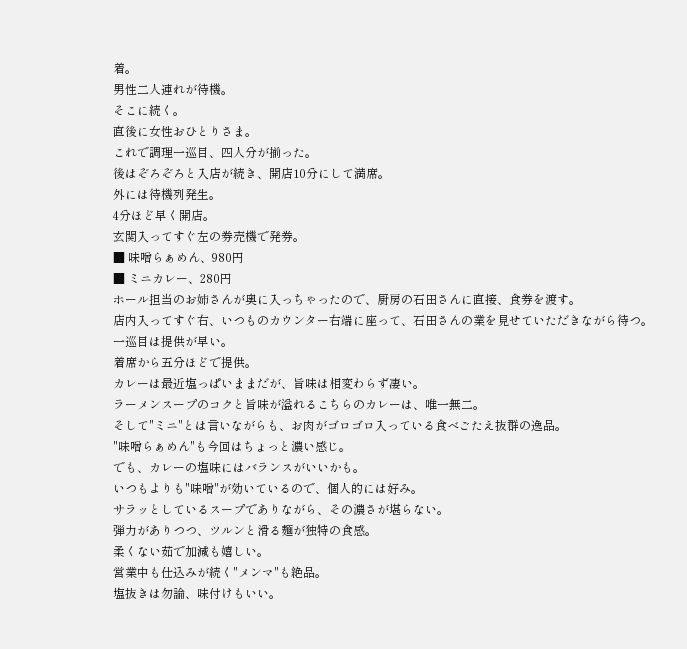着。
男性二人連れが待機。
そこに続く。
直後に女性おひとりさま。
これで調理一巡目、四人分が揃った。
後はぞろぞろと入店が続き、開店10分にして満席。
外には待機列発生。
4分ほど早く開店。
玄関入ってすぐ左の券売機で発券。
■ 味噌らぁめん、980円
■ ミニカレー、280円
ホール担当のお姉さんが奥に入っちゃったので、厨房の石田さんに直接、食券を渡す。
店内入ってすぐ右、いつものカウンター右端に座って、石田さんの業を見せていただきながら待つ。
一巡目は提供が早い。
着席から五分ほどで提供。
カレーは最近塩っぱいままだが、旨味は相変わらず凄い。
ラーメンスープのコクと旨味が溢れるこちらのカレーは、唯一無二。
そして"ミニ"とは言いながらも、お肉がゴロゴロ入っている食べごたえ抜群の逸品。
"味噌らぁめん"も今回はちょっと濃い感じ。
でも、カレーの塩味にはバランスがいいかも。
いつもよりも"味噌"が効いているので、個人的には好み。
サラッとしているスープでありながら、その濃さが堪らない。
弾力がありつつ、ツルンと滑る麺が独特の食感。
柔くない茹で加減も嬉しい。
営業中も仕込みが続く"メンマ"も絶品。
塩抜きは勿論、味付けもいい。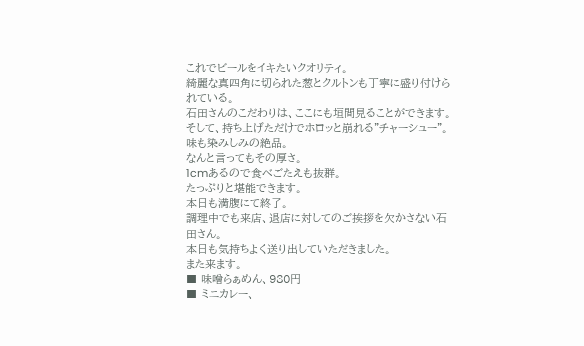これでビールをイキたいクオリティ。
綺麗な真四角に切られた葱とクルトンも丁寧に盛り付けられている。
石田さんのこだわりは、ここにも垣間見ることができます。
そして、持ち上げただけでホロッと崩れる"チャーシュー"。
味も染みしみの絶品。
なんと言ってもその厚さ。
1cmあるので食べごたえも抜群。
たっぷりと堪能できます。
本日も満腹にて終了。
調理中でも来店、退店に対してのご挨拶を欠かさない石田さん。
本日も気持ちよく送り出していただきました。
また来ます。
■ 味噌らぁめん、980円
■ ミニカレー、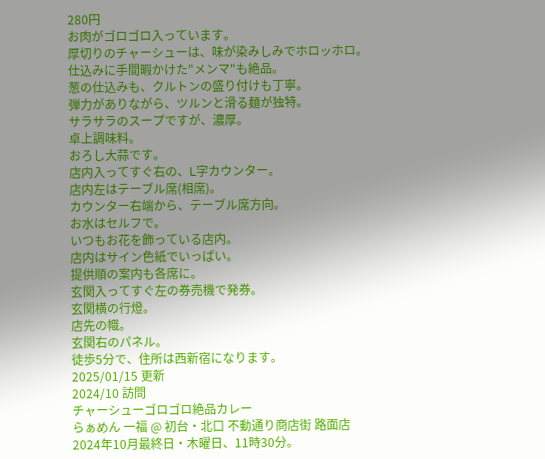280円
お肉がゴロゴロ入っています。
厚切りのチャーシューは、味が染みしみでホロッホロ。
仕込みに手間暇かけた"メンマ"も絶品。
葱の仕込みも、クルトンの盛り付けも丁寧。
弾力がありながら、ツルンと滑る麺が独特。
サラサラのスープですが、濃厚。
卓上調味料。
おろし大蒜です。
店内入ってすぐ右の、L字カウンター。
店内左はテーブル席(相席)。
カウンター右端から、テーブル席方向。
お水はセルフで。
いつもお花を飾っている店内。
店内はサイン色紙でいっぱい。
提供順の案内も各席に。
玄関入ってすぐ左の券売機で発券。
玄関横の行燈。
店先の幟。
玄関右のパネル。
徒歩5分で、住所は西新宿になります。
2025/01/15 更新
2024/10 訪問
チャーシューゴロゴロ絶品カレー
らぁめん 一福 @ 初台・北口 不動通り商店街 路面店
2024年10月最終日・木曜日、11時30分。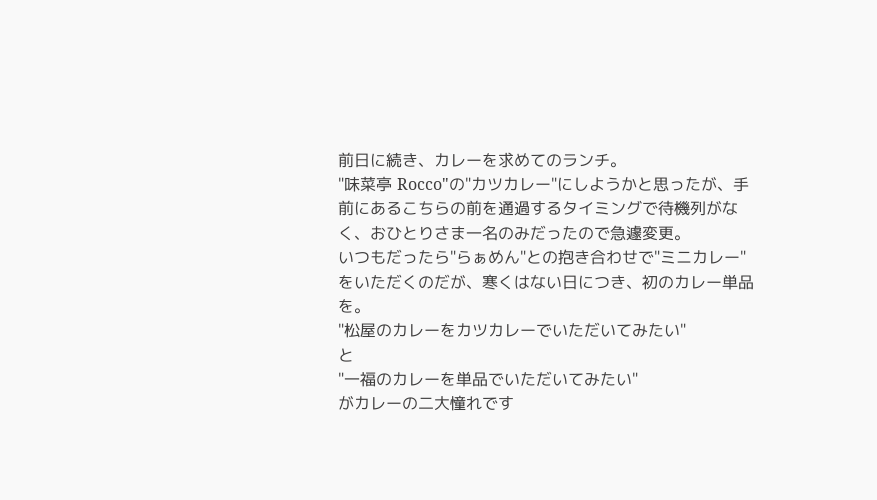前日に続き、カレーを求めてのランチ。
"味菜亭 Rocco"の"カツカレー"にしようかと思ったが、手前にあるこちらの前を通過するタイミングで待機列がなく、おひとりさま一名のみだったので急遽変更。
いつもだったら"らぁめん"との抱き合わせで"ミニカレー"をいただくのだが、寒くはない日につき、初のカレー単品を。
"松屋のカレーをカツカレーでいただいてみたい"
と
"一福のカレーを単品でいただいてみたい"
がカレーの二大憧れです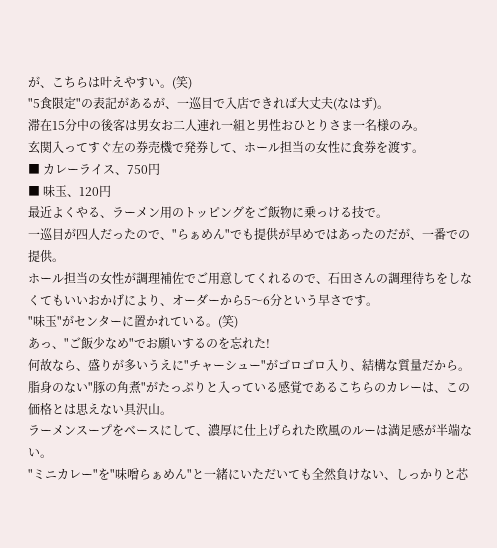が、こちらは叶えやすい。(笑)
"5食限定"の表記があるが、一巡目で入店できれば大丈夫(なはず)。
滞在15分中の後客は男女お二人連れ一組と男性おひとりさま一名様のみ。
玄関入ってすぐ左の券売機で発券して、ホール担当の女性に食券を渡す。
■ カレーライス、750円
■ 味玉、120円
最近よくやる、ラーメン用のトッピングをご飯物に乗っける技で。
一巡目が四人だったので、"らぁめん"でも提供が早めではあったのだが、一番での提供。
ホール担当の女性が調理補佐でご用意してくれるので、石田さんの調理待ちをしなくてもいいおかげにより、オーダーから5〜6分という早さです。
"味玉"がセンターに置かれている。(笑)
あっ、"ご飯少なめ"でお願いするのを忘れた!
何故なら、盛りが多いうえに"チャーシュー"がゴロゴロ入り、結構な質量だから。
脂身のない"豚の角煮"がたっぷりと入っている感覚であるこちらのカレーは、この価格とは思えない具沢山。
ラーメンスープをベースにして、濃厚に仕上げられた欧風のルーは満足感が半端ない。
"ミニカレー"を"味噌らぁめん"と一緒にいただいても全然負けない、しっかりと芯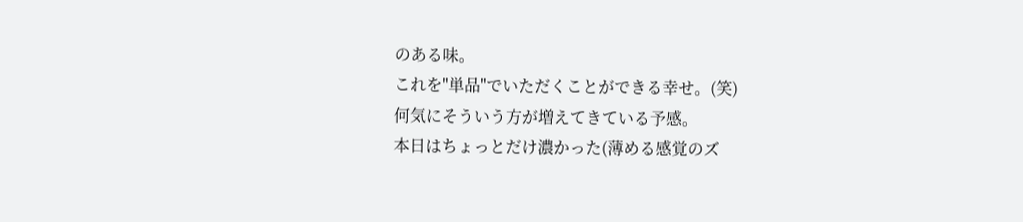のある味。
これを"単品"でいただくことができる幸せ。(笑)
何気にそういう方が増えてきている予感。
本日はちょっとだけ濃かった(薄める感覚のズ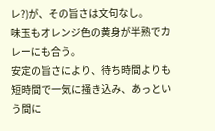レ?)が、その旨さは文句なし。
味玉もオレンジ色の黄身が半熟でカレーにも合う。
安定の旨さにより、待ち時間よりも短時間で一気に掻き込み、あっという間に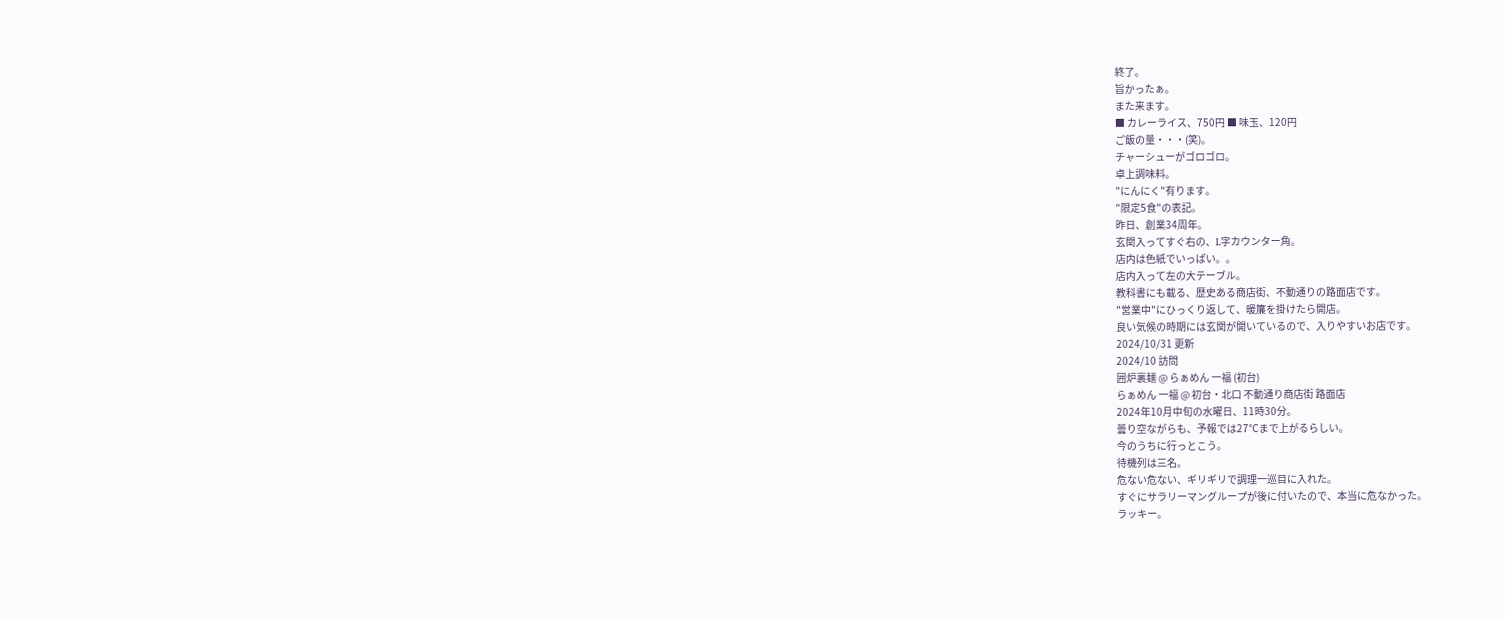終了。
旨かったぁ。
また来ます。
■ カレーライス、750円 ■ 味玉、120円
ご飯の量・・・(笑)。
チャーシューがゴロゴロ。
卓上調味料。
"にんにく"有ります。
"限定5食"の表記。
昨日、創業34周年。
玄関入ってすぐ右の、L字カウンター角。
店内は色紙でいっぱい。。
店内入って左の大テーブル。
教科書にも載る、歴史ある商店街、不動通りの路面店です。
"営業中"にひっくり返して、暖簾を掛けたら開店。
良い気候の時期には玄関が開いているので、入りやすいお店です。
2024/10/31 更新
2024/10 訪問
囲炉裏麺 @ らぁめん 一福 (初台)
らぁめん 一福 @ 初台・北口 不動通り商店街 路面店
2024年10月中旬の水曜日、11時30分。
曇り空ながらも、予報では27℃まで上がるらしい。
今のうちに行っとこう。
待機列は三名。
危ない危ない、ギリギリで調理一巡目に入れた。
すぐにサラリーマングループが後に付いたので、本当に危なかった。
ラッキー。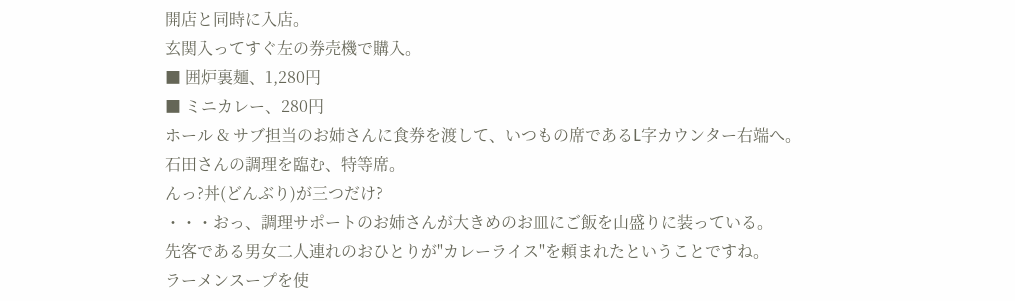開店と同時に入店。
玄関入ってすぐ左の券売機で購入。
■ 囲炉裏麺、1,280円
■ ミニカレー、280円
ホール & サブ担当のお姉さんに食券を渡して、いつもの席であるL字カウンター右端へ。
石田さんの調理を臨む、特等席。
んっ?丼(どんぶり)が三つだけ?
・・・おっ、調理サポートのお姉さんが大きめのお皿にご飯を山盛りに装っている。
先客である男女二人連れのおひとりが"カレーライス"を頼まれたということですね。
ラーメンスープを使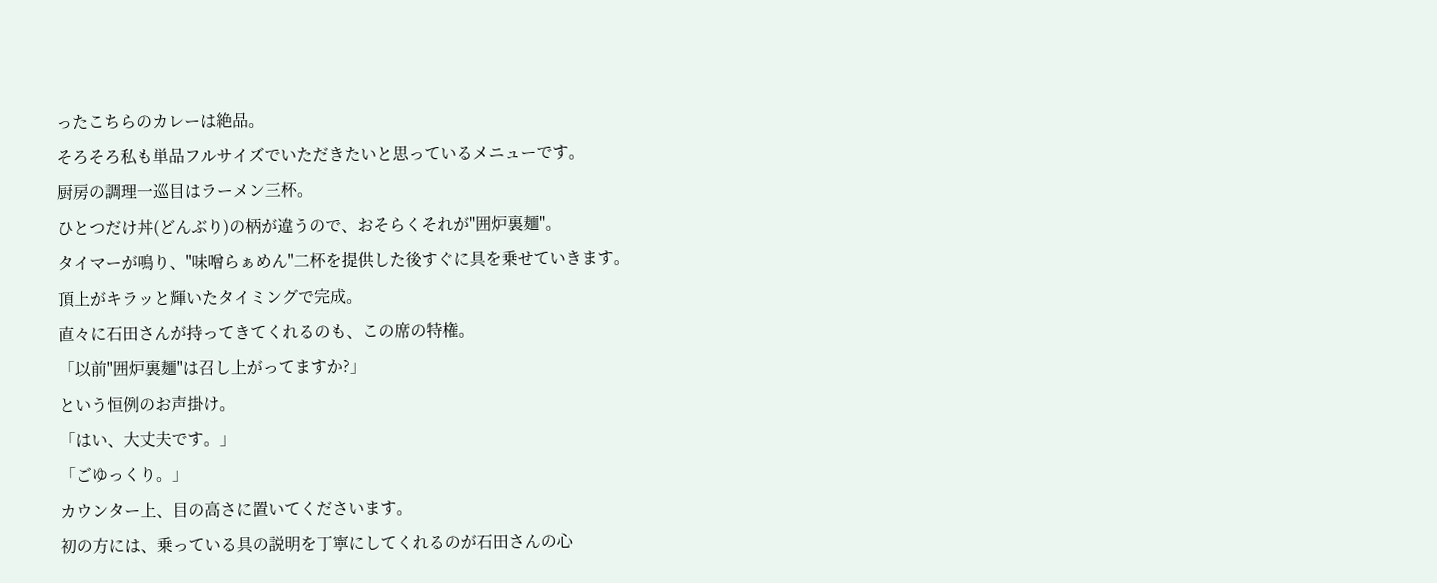ったこちらのカレーは絶品。
そろそろ私も単品フルサイズでいただきたいと思っているメニューです。
厨房の調理一巡目はラーメン三杯。
ひとつだけ丼(どんぶり)の柄が違うので、おそらくそれが"囲炉裏麺"。
タイマーが鳴り、"味噌らぁめん"二杯を提供した後すぐに具を乗せていきます。
頂上がキラッと輝いたタイミングで完成。
直々に石田さんが持ってきてくれるのも、この席の特権。
「以前"囲炉裏麺"は召し上がってますか?」
という恒例のお声掛け。
「はい、大丈夫です。」
「ごゆっくり。」
カウンター上、目の高さに置いてくださいます。
初の方には、乗っている具の説明を丁寧にしてくれるのが石田さんの心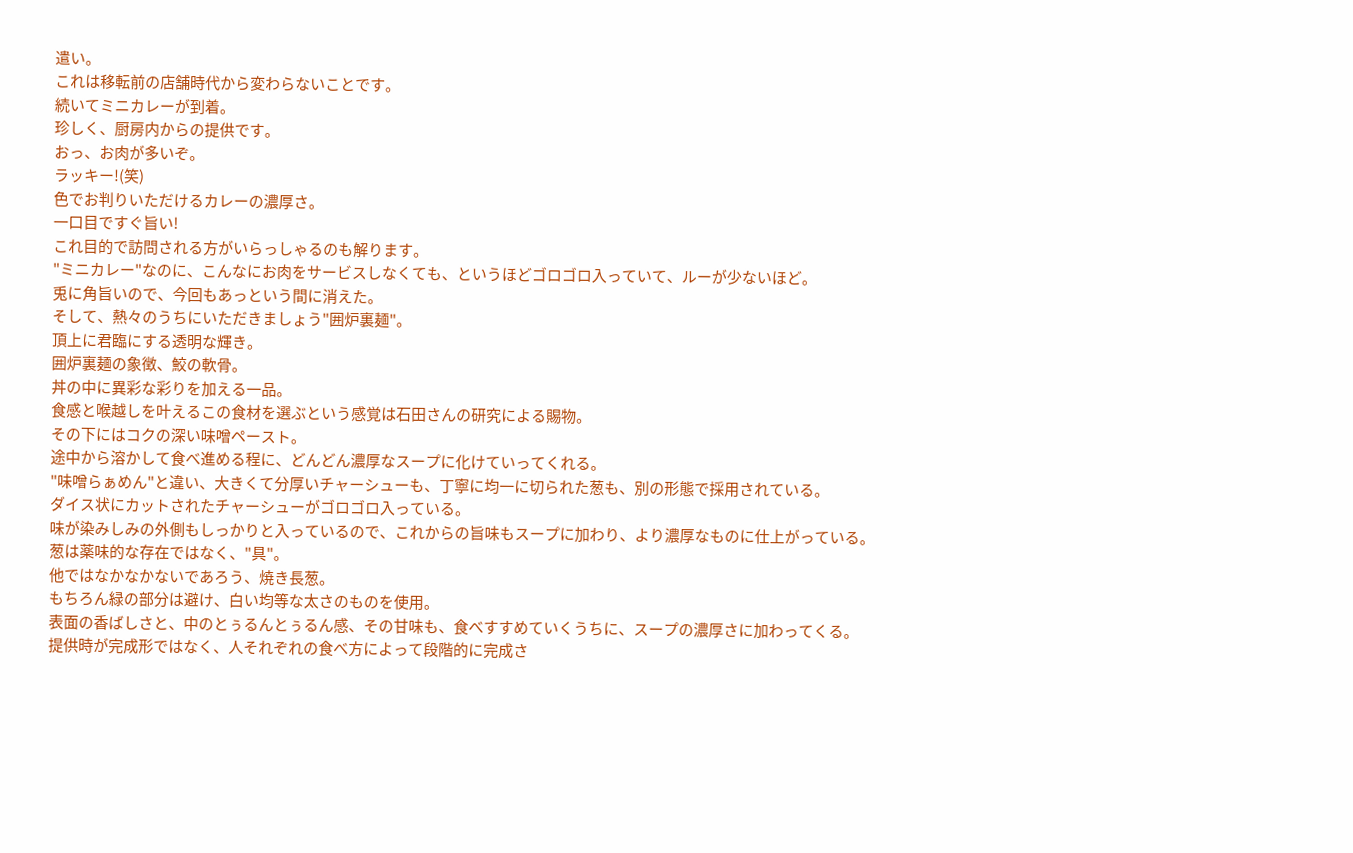遣い。
これは移転前の店舗時代から変わらないことです。
続いてミニカレーが到着。
珍しく、厨房内からの提供です。
おっ、お肉が多いぞ。
ラッキー!(笑)
色でお判りいただけるカレーの濃厚さ。
一口目ですぐ旨い!
これ目的で訪問される方がいらっしゃるのも解ります。
"ミニカレー"なのに、こんなにお肉をサービスしなくても、というほどゴロゴロ入っていて、ルーが少ないほど。
兎に角旨いので、今回もあっという間に消えた。
そして、熱々のうちにいただきましょう"囲炉裏麺"。
頂上に君臨にする透明な輝き。
囲炉裏麺の象徴、鮫の軟骨。
丼の中に異彩な彩りを加える一品。
食感と喉越しを叶えるこの食材を選ぶという感覚は石田さんの研究による賜物。
その下にはコクの深い味噌ペースト。
途中から溶かして食べ進める程に、どんどん濃厚なスープに化けていってくれる。
"味噌らぁめん"と違い、大きくて分厚いチャーシューも、丁寧に均一に切られた葱も、別の形態で採用されている。
ダイス状にカットされたチャーシューがゴロゴロ入っている。
味が染みしみの外側もしっかりと入っているので、これからの旨味もスープに加わり、より濃厚なものに仕上がっている。
葱は薬味的な存在ではなく、"具"。
他ではなかなかないであろう、焼き長葱。
もちろん緑の部分は避け、白い均等な太さのものを使用。
表面の香ばしさと、中のとぅるんとぅるん感、その甘味も、食べすすめていくうちに、スープの濃厚さに加わってくる。
提供時が完成形ではなく、人それぞれの食べ方によって段階的に完成さ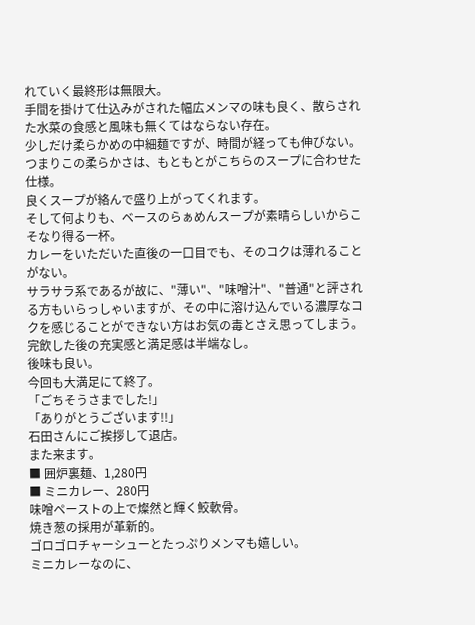れていく最終形は無限大。
手間を掛けて仕込みがされた幅広メンマの味も良く、散らされた水菜の食感と風味も無くてはならない存在。
少しだけ柔らかめの中細麺ですが、時間が経っても伸びない。
つまりこの柔らかさは、もともとがこちらのスープに合わせた仕様。
良くスープが絡んで盛り上がってくれます。
そして何よりも、ベースのらぁめんスープが素晴らしいからこそなり得る一杯。
カレーをいただいた直後の一口目でも、そのコクは薄れることがない。
サラサラ系であるが故に、"薄い"、"味噌汁"、"普通"と評される方もいらっしゃいますが、その中に溶け込んでいる濃厚なコクを感じることができない方はお気の毒とさえ思ってしまう。
完飲した後の充実感と満足感は半端なし。
後味も良い。
今回も大満足にて終了。
「ごちそうさまでした!」
「ありがとうございます!!」
石田さんにご挨拶して退店。
また来ます。
■ 囲炉裏麺、1,280円
■ ミニカレー、280円
味噌ペーストの上で燦然と輝く鮫軟骨。
焼き葱の採用が革新的。
ゴロゴロチャーシューとたっぷりメンマも嬉しい。
ミニカレーなのに、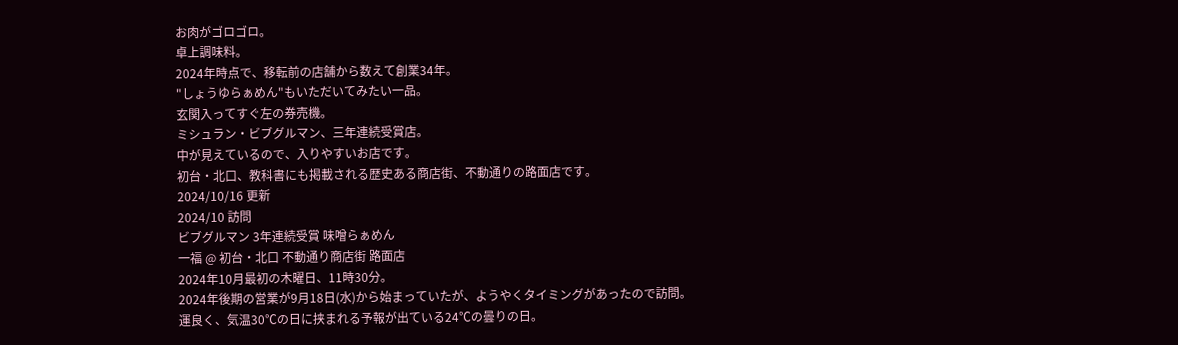お肉がゴロゴロ。
卓上調味料。
2024年時点で、移転前の店舗から数えて創業34年。
"しょうゆらぁめん"もいただいてみたい一品。
玄関入ってすぐ左の券売機。
ミシュラン・ビブグルマン、三年連続受賞店。
中が見えているので、入りやすいお店です。
初台・北口、教科書にも掲載される歴史ある商店街、不動通りの路面店です。
2024/10/16 更新
2024/10 訪問
ビブグルマン 3年連続受賞 味噌らぁめん
一福 @ 初台・北口 不動通り商店街 路面店
2024年10月最初の木曜日、11時30分。
2024年後期の営業が9月18日(水)から始まっていたが、ようやくタイミングがあったので訪問。
運良く、気温30℃の日に挟まれる予報が出ている24℃の曇りの日。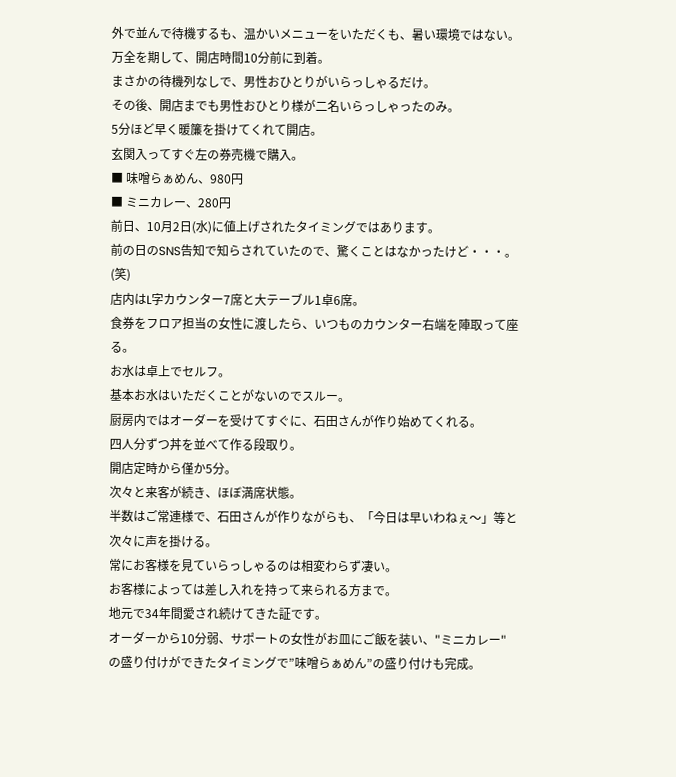外で並んで待機するも、温かいメニューをいただくも、暑い環境ではない。
万全を期して、開店時間10分前に到着。
まさかの待機列なしで、男性おひとりがいらっしゃるだけ。
その後、開店までも男性おひとり様が二名いらっしゃったのみ。
5分ほど早く暖簾を掛けてくれて開店。
玄関入ってすぐ左の券売機で購入。
■ 味噌らぁめん、980円
■ ミニカレー、280円
前日、10月2日(水)に値上げされたタイミングではあります。
前の日のSNS告知で知らされていたので、驚くことはなかったけど・・・。(笑)
店内はL字カウンター7席と大テーブル1卓6席。
食券をフロア担当の女性に渡したら、いつものカウンター右端を陣取って座る。
お水は卓上でセルフ。
基本お水はいただくことがないのでスルー。
厨房内ではオーダーを受けてすぐに、石田さんが作り始めてくれる。
四人分ずつ丼を並べて作る段取り。
開店定時から僅か5分。
次々と来客が続き、ほぼ満席状態。
半数はご常連様で、石田さんが作りながらも、「今日は早いわねぇ〜」等と次々に声を掛ける。
常にお客様を見ていらっしゃるのは相変わらず凄い。
お客様によっては差し入れを持って来られる方まで。
地元で34年間愛され続けてきた証です。
オーダーから10分弱、サポートの女性がお皿にご飯を装い、"ミニカレー"の盛り付けができたタイミングで”味噌らぁめん”の盛り付けも完成。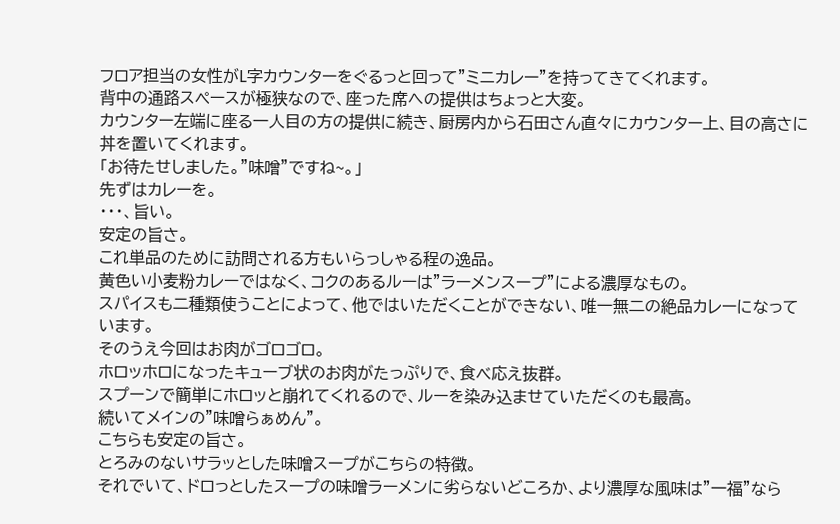フロア担当の女性がL字カウンターをぐるっと回って"ミニカレー"を持ってきてくれます。
背中の通路スペースが極狭なので、座った席への提供はちょっと大変。
カウンター左端に座る一人目の方の提供に続き、厨房内から石田さん直々にカウンター上、目の高さに丼を置いてくれます。
「お待たせしました。"味噌"ですね~。」
先ずはカレーを。
・・・、旨い。
安定の旨さ。
これ単品のために訪問される方もいらっしゃる程の逸品。
黄色い小麦粉カレーではなく、コクのあるルーは"ラーメンスープ"による濃厚なもの。
スパイスも二種類使うことによって、他ではいただくことができない、唯一無二の絶品カレーになっています。
そのうえ今回はお肉がゴロゴロ。
ホロッホロになったキューブ状のお肉がたっぷりで、食べ応え抜群。
スプーンで簡単にホロッと崩れてくれるので、ルーを染み込ませていただくのも最高。
続いてメインの"味噌らぁめん"。
こちらも安定の旨さ。
とろみのないサラッとした味噌スープがこちらの特徴。
それでいて、ドロっとしたスープの味噌ラーメンに劣らないどころか、より濃厚な風味は"一福"なら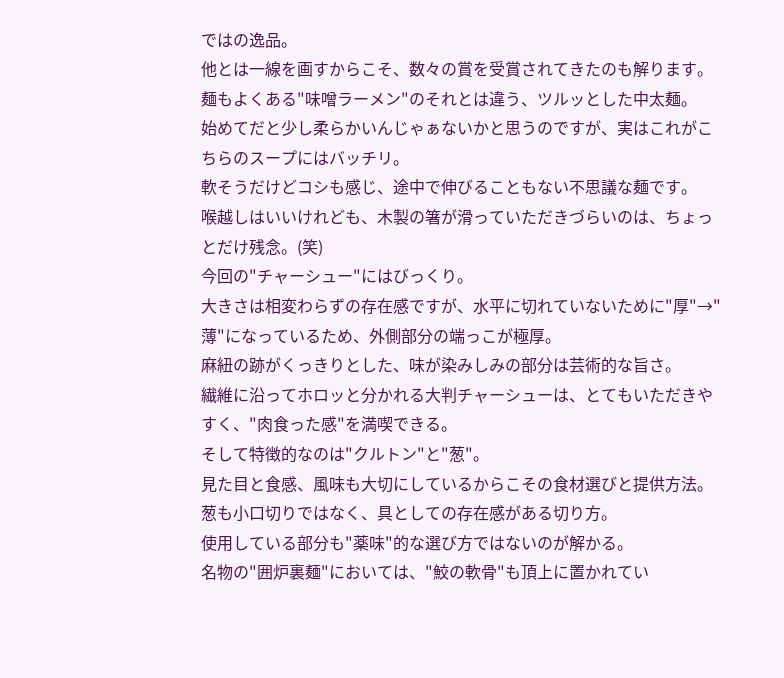ではの逸品。
他とは一線を画すからこそ、数々の賞を受賞されてきたのも解ります。
麺もよくある"味噌ラーメン"のそれとは違う、ツルッとした中太麺。
始めてだと少し柔らかいんじゃぁないかと思うのですが、実はこれがこちらのスープにはバッチリ。
軟そうだけどコシも感じ、途中で伸びることもない不思議な麺です。
喉越しはいいけれども、木製の箸が滑っていただきづらいのは、ちょっとだけ残念。(笑)
今回の"チャーシュー"にはびっくり。
大きさは相変わらずの存在感ですが、水平に切れていないために"厚"→"薄"になっているため、外側部分の端っこが極厚。
麻紐の跡がくっきりとした、味が染みしみの部分は芸術的な旨さ。
繊維に沿ってホロッと分かれる大判チャーシューは、とてもいただきやすく、"肉食った感"を満喫できる。
そして特徴的なのは"クルトン"と"葱"。
見た目と食感、風味も大切にしているからこその食材選びと提供方法。
葱も小口切りではなく、具としての存在感がある切り方。
使用している部分も"薬味"的な選び方ではないのが解かる。
名物の"囲炉裏麺"においては、"鮫の軟骨"も頂上に置かれてい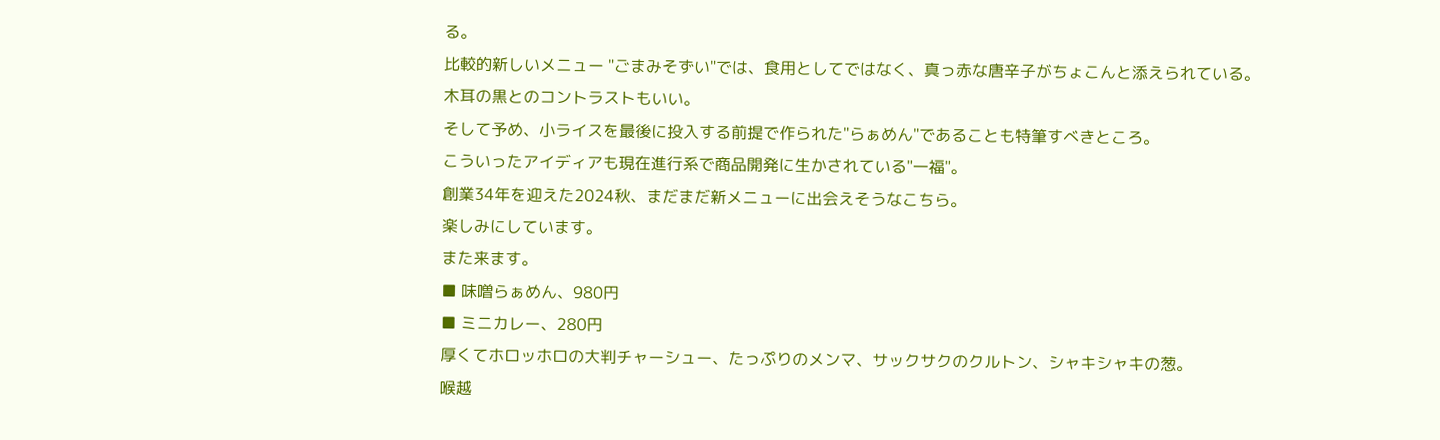る。
比較的新しいメニュー "ごまみそずい"では、食用としてではなく、真っ赤な唐辛子がちょこんと添えられている。
木耳の黒とのコントラストもいい。
そして予め、小ライスを最後に投入する前提で作られた"らぁめん"であることも特筆すべきところ。
こういったアイディアも現在進行系で商品開発に生かされている"一福"。
創業34年を迎えた2024秋、まだまだ新メニューに出会えそうなこちら。
楽しみにしています。
また来ます。
■ 味噌らぁめん、980円
■ ミニカレー、280円
厚くてホロッホロの大判チャーシュー、たっぷりのメンマ、サックサクのクルトン、シャキシャキの葱。
喉越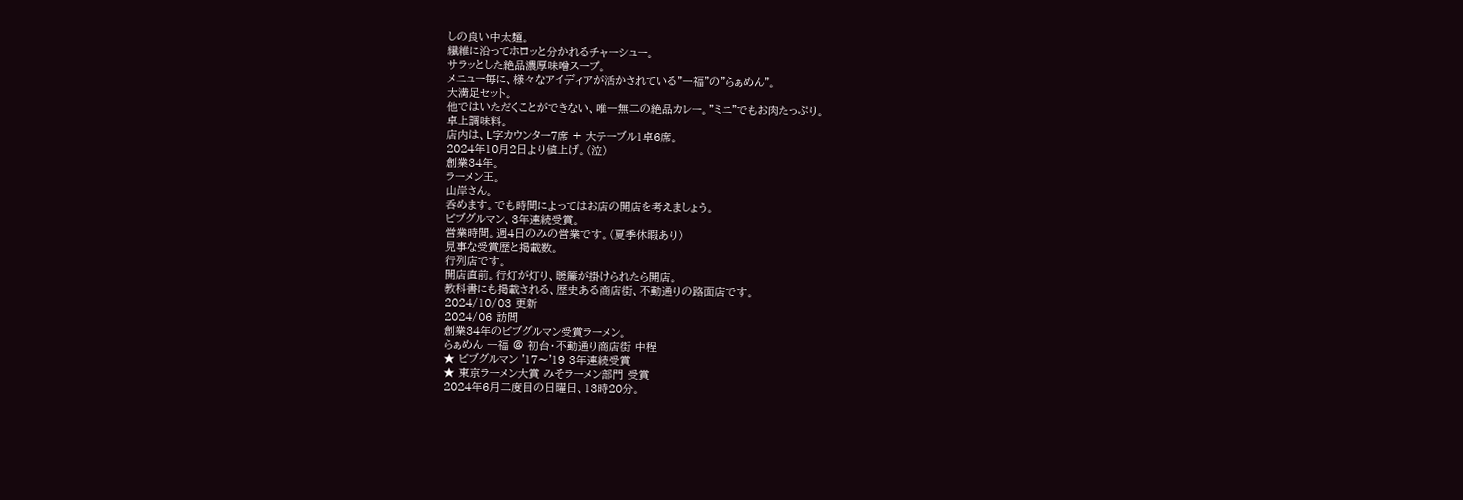しの良い中太麺。
繊維に沿ってホロッと分かれるチャーシュー。
サラッとした絶品濃厚味噌スープ。
メニュー毎に、様々なアイディアが活かされている"一福"の"らぁめん"。
大満足セット。
他ではいただくことができない、唯一無二の絶品カレー。"ミニ"でもお肉たっぷり。
卓上調味料。
店内は、L字カウンター7席 + 大テーブル1卓6席。
2024年10月2日より値上げ。(泣)
創業34年。
ラーメン王。
山岸さん。
呑めます。でも時間によってはお店の開店を考えましょう。
ビブグルマン、3年連続受賞。
営業時間。週4日のみの営業です。(夏季休暇あり)
見事な受賞歴と掲載数。
行列店です。
開店直前。行灯が灯り、暖簾が掛けられたら開店。
教科書にも掲載される、歴史ある商店街、不動通りの路面店です。
2024/10/03 更新
2024/06 訪問
創業34年のビブグルマン受賞ラーメン。
らぁめん 一福 @ 初台・不動通り商店街 中程
★ ビブグルマン '17〜'19 3年連続受賞
★ 東京ラーメン大賞 みそラーメン部門 受賞
2024年6月二度目の日曜日、13時20分。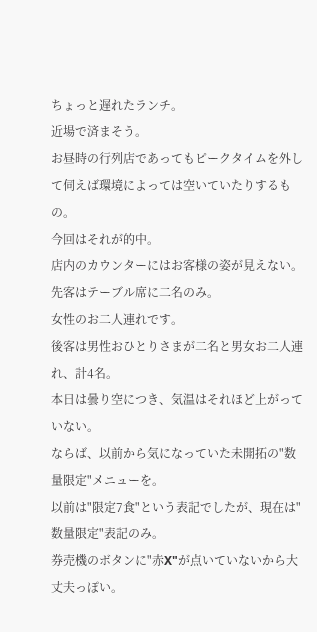ちょっと遅れたランチ。
近場で済まそう。
お昼時の行列店であってもピークタイムを外して伺えば環境によっては空いていたりするもの。
今回はそれが的中。
店内のカウンターにはお客様の姿が見えない。
先客はテーブル席に二名のみ。
女性のお二人連れです。
後客は男性おひとりさまが二名と男女お二人連れ、計4名。
本日は曇り空につき、気温はそれほど上がっていない。
ならば、以前から気になっていた未開拓の"数量限定"メニューを。
以前は"限定7食"という表記でしたが、現在は"数量限定"表記のみ。
券売機のボタンに"赤X"が点いていないから大丈夫っぽい。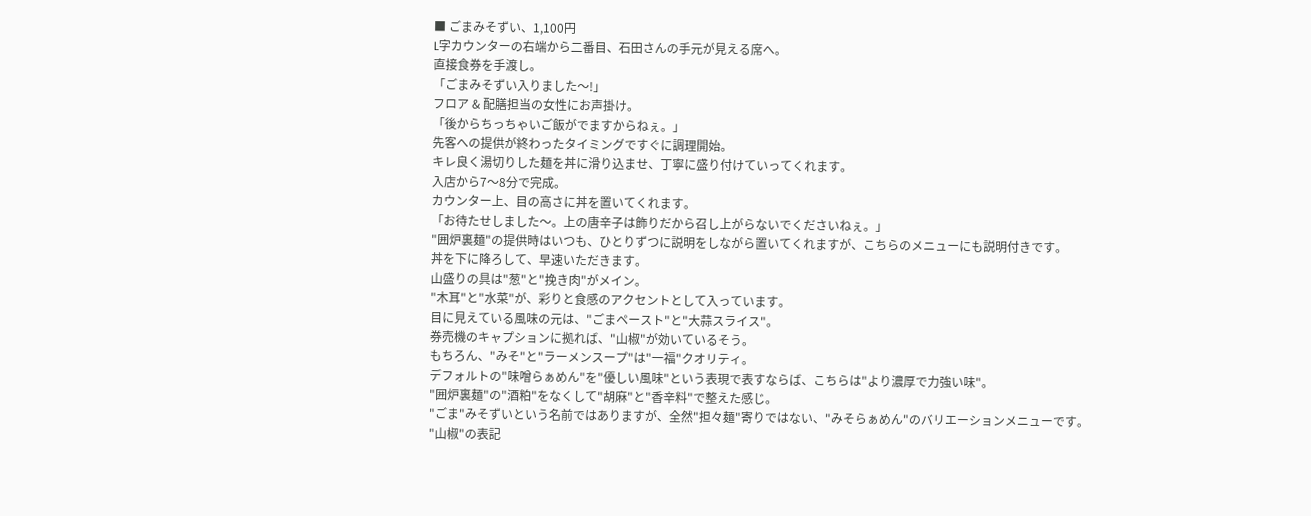■ ごまみそずい、1,100円
L字カウンターの右端から二番目、石田さんの手元が見える席へ。
直接食券を手渡し。
「ごまみそずい入りました〜!」
フロア & 配膳担当の女性にお声掛け。
「後からちっちゃいご飯がでますからねぇ。」
先客への提供が終わったタイミングですぐに調理開始。
キレ良く湯切りした麺を丼に滑り込ませ、丁寧に盛り付けていってくれます。
入店から7〜8分で完成。
カウンター上、目の高さに丼を置いてくれます。
「お待たせしました〜。上の唐辛子は飾りだから召し上がらないでくださいねぇ。」
"囲炉裏麺"の提供時はいつも、ひとりずつに説明をしながら置いてくれますが、こちらのメニューにも説明付きです。
丼を下に降ろして、早速いただきます。
山盛りの具は"葱"と"挽き肉"がメイン。
"木耳"と"水菜"が、彩りと食感のアクセントとして入っています。
目に見えている風味の元は、"ごまペースト"と"大蒜スライス"。
券売機のキャプションに拠れば、"山椒"が効いているそう。
もちろん、"みそ"と"ラーメンスープ"は"一福"クオリティ。
デフォルトの"味噌らぁめん"を"優しい風味"という表現で表すならば、こちらは"より濃厚で力強い味"。
"囲炉裏麺"の"酒粕"をなくして"胡麻"と"香辛料"で整えた感じ。
"ごま"みそずいという名前ではありますが、全然"担々麺"寄りではない、"みそらぁめん"のバリエーションメニューです。
"山椒"の表記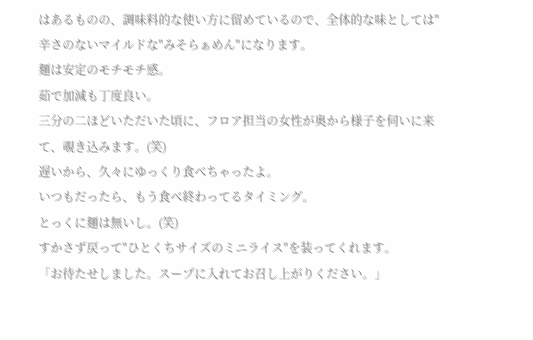はあるものの、調味料的な使い方に留めているので、全体的な味としては"辛さのないマイルドな"みそらぁめん"になります。
麺は安定のモチモチ感。
茹で加減も丁度良い。
三分の二ほどいただいた頃に、フロア担当の女性が奥から様子を伺いに来て、覗き込みます。(笑)
遅いから、久々にゆっくり食べちゃったよ。
いつもだったら、もう食べ終わってるタイミング。
とっくに麺は無いし。(笑)
すかさず戻って"ひとくちサイズのミニライス"を装ってくれます。
「お待たせしました。スープに入れてお召し上がりください。」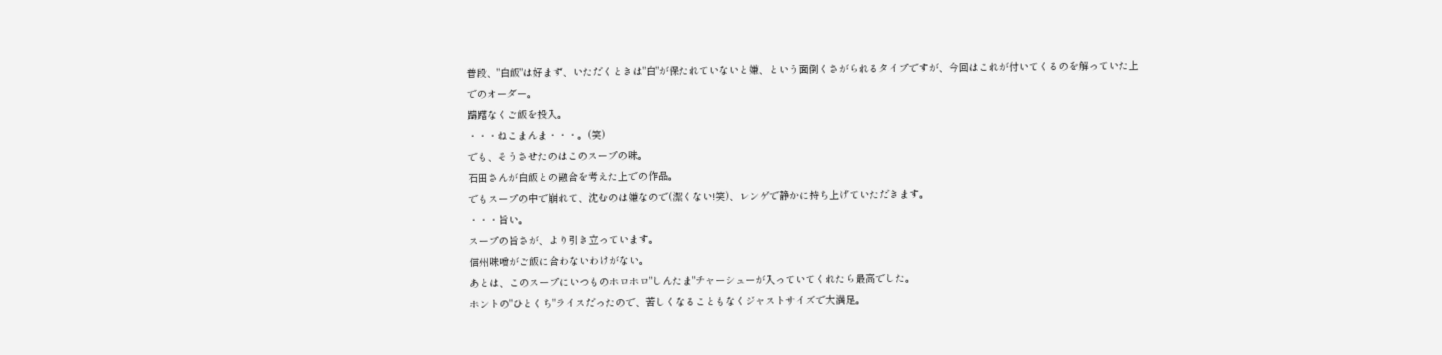普段、"白飯"は好まず、いただくときは"白"が保たれていないと嫌、という面倒くさがられるタイプですが、今回はこれが付いてくるのを解っていた上でのオーダー。
躊躇なくご飯を投入。
・・・ねこまんま・・・。(笑)
でも、そうさせたのはこのスープの味。
石田さんが白飯との融合を考えた上での作品。
でもスープの中で崩れて、沈むのは嫌なので(潔くない!笑)、レンゲで静かに持ち上げていただきます。
・・・旨い。
スープの旨さが、より引き立っています。
信州味噌がご飯に合わないわけがない。
あとは、このスープにいつものホロホロ"しんたま"チャーシューが入っていてくれたら最高でした。
ホントの"ひとくち"ライスだったので、苦しくなることもなくジャストサイズで大満足。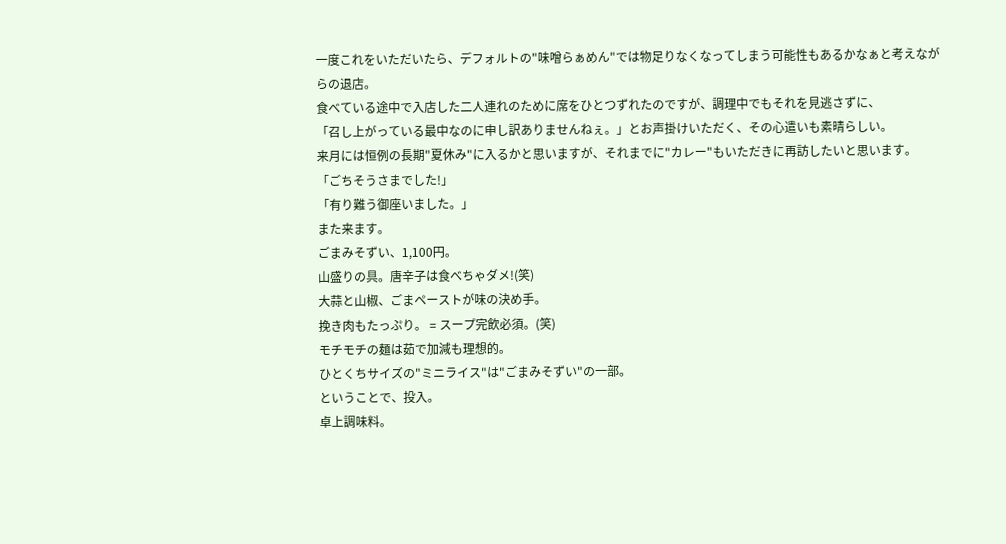一度これをいただいたら、デフォルトの"味噌らぁめん"では物足りなくなってしまう可能性もあるかなぁと考えながらの退店。
食べている途中で入店した二人連れのために席をひとつずれたのですが、調理中でもそれを見逃さずに、
「召し上がっている最中なのに申し訳ありませんねぇ。」とお声掛けいただく、その心遣いも素晴らしい。
来月には恒例の長期"夏休み"に入るかと思いますが、それまでに"カレー"もいただきに再訪したいと思います。
「ごちそうさまでした!」
「有り難う御座いました。」
また来ます。
ごまみそずい、1,100円。
山盛りの具。唐辛子は食べちゃダメ!(笑)
大蒜と山椒、ごまペーストが味の決め手。
挽き肉もたっぷり。 = スープ完飲必須。(笑)
モチモチの麺は茹で加減も理想的。
ひとくちサイズの"ミニライス"は"ごまみそずい"の一部。
ということで、投入。
卓上調味料。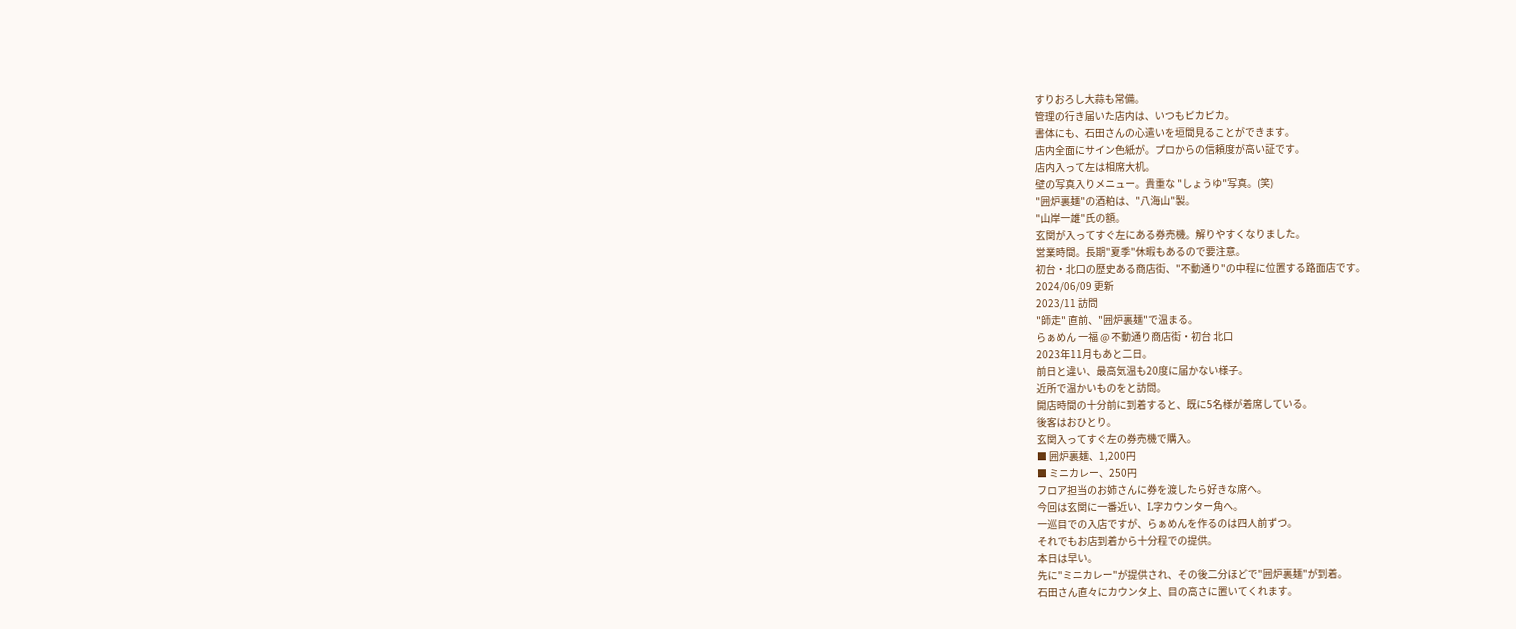すりおろし大蒜も常備。
管理の行き届いた店内は、いつもピカピカ。
書体にも、石田さんの心遣いを垣間見ることができます。
店内全面にサイン色紙が。プロからの信頼度が高い証です。
店内入って左は相席大机。
壁の写真入りメニュー。貴重な "しょうゆ"写真。(笑)
"囲炉裏麺"の酒粕は、"八海山"製。
"山岸一雄"氏の額。
玄関が入ってすぐ左にある券売機。解りやすくなりました。
営業時間。長期"夏季"休暇もあるので要注意。
初台・北口の歴史ある商店街、"不動通り"の中程に位置する路面店です。
2024/06/09 更新
2023/11 訪問
"師走" 直前、"囲炉裏麺"で温まる。
らぁめん 一福 @ 不動通り商店街・初台 北口
2023年11月もあと二日。
前日と違い、最高気温も20度に届かない様子。
近所で温かいものをと訪問。
開店時間の十分前に到着すると、既に5名様が着席している。
後客はおひとり。
玄関入ってすぐ左の券売機で購入。
■ 囲炉裏麺、1,200円
■ ミニカレー、250円
フロア担当のお姉さんに券を渡したら好きな席へ。
今回は玄関に一番近い、L字カウンター角へ。
一巡目での入店ですが、らぁめんを作るのは四人前ずつ。
それでもお店到着から十分程での提供。
本日は早い。
先に"ミニカレー"が提供され、その後二分ほどで"囲炉裏麺"が到着。
石田さん直々にカウンタ上、目の高さに置いてくれます。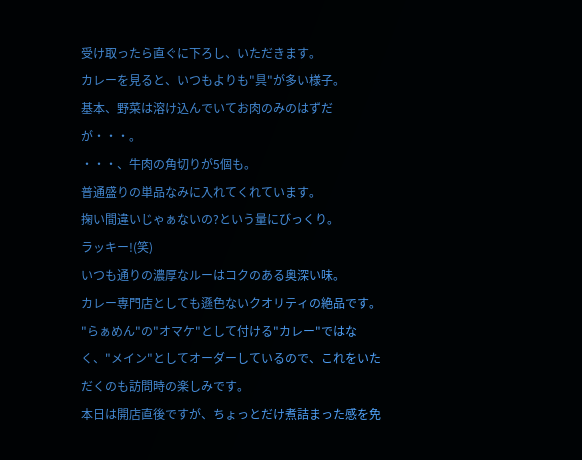受け取ったら直ぐに下ろし、いただきます。
カレーを見ると、いつもよりも"具"が多い様子。
基本、野菜は溶け込んでいてお肉のみのはずだが・・・。
・・・、牛肉の角切りが5個も。
普通盛りの単品なみに入れてくれています。
掬い間違いじゃぁないの?という量にびっくり。
ラッキー!(笑)
いつも通りの濃厚なルーはコクのある奥深い味。
カレー専門店としても遜色ないクオリティの絶品です。
"らぁめん"の"オマケ"として付ける"カレー"ではなく、"メイン"としてオーダーしているので、これをいただくのも訪問時の楽しみです。
本日は開店直後ですが、ちょっとだけ煮詰まった感を免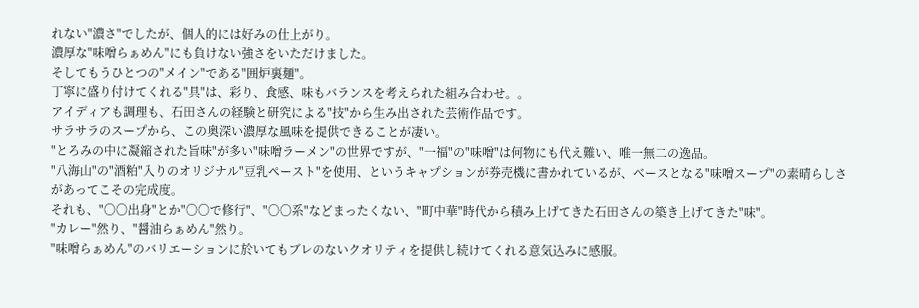れない"濃さ"でしたが、個人的には好みの仕上がり。
濃厚な"味噌らぁめん"にも負けない強さをいただけました。
そしてもうひとつの"メイン"である"囲炉裏麺"。
丁寧に盛り付けてくれる"具"は、彩り、食感、味もバランスを考えられた組み合わせ。。
アイディアも調理も、石田さんの経験と研究による"技"から生み出された芸術作品です。
サラサラのスープから、この奥深い濃厚な風味を提供できることが凄い。
"とろみの中に凝縮された旨味"が多い"味噌ラーメン"の世界ですが、"一福"の"味噌"は何物にも代え難い、唯一無二の逸品。
"八海山"の"酒粕"入りのオリジナル"豆乳ペースト"を使用、というキャプションが券売機に書かれているが、ベースとなる"味噌スープ"の素晴らしさがあってこその完成度。
それも、"〇〇出身"とか"〇〇で修行"、"〇〇系"などまったくない、"町中華"時代から積み上げてきた石田さんの築き上げてきた"味"。
"カレー"然り、"醤油らぁめん"然り。
"味噌らぁめん"のバリエーションに於いてもブレのないクオリティを提供し続けてくれる意気込みに感服。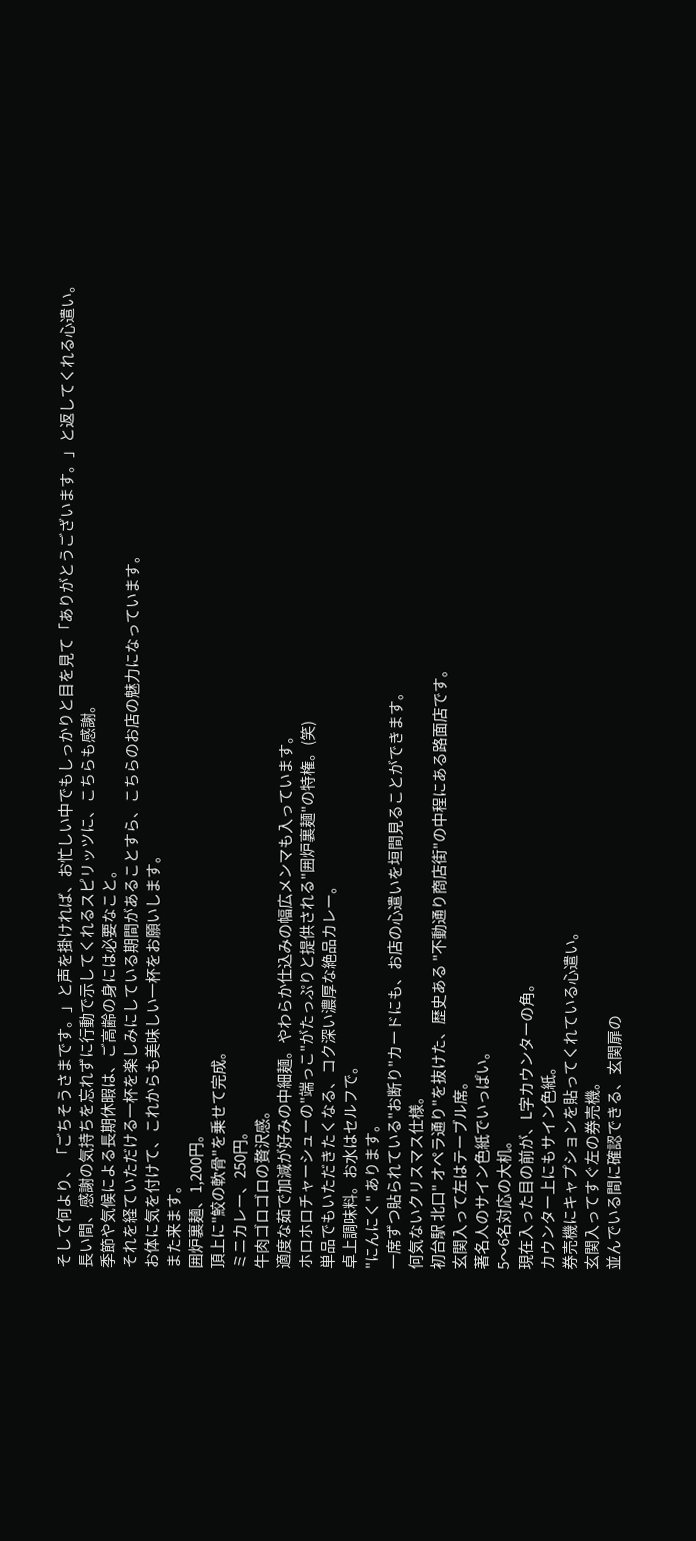そして何より、「ごちそうさまです。」と声を掛ければ、お忙しい中でもしっかりと目を見て「ありがとうございます。」と返してくれる心遣い。
長い間、感謝の気持ちを忘れずに行動で示してくれるスピリッツに、こちらも感謝。
季節や気候による長期休暇は、ご高齢の身には必要なこと。
それを経ていただける一杯を楽しみにしている期間があることすら、こちらのお店の魅力になっています。
お体に気を付けて、これからも美味しい一杯をお願いします。
また来ます。
囲炉裏麺、1,200円。
頂上に"鮫の軟骨"を乗せて完成。
ミニカレー、250円。
牛肉ゴロゴロの贅沢感。
適度な茹で加減が好みの中細麺。やわらか仕込みの幅広メンマも入っています。
ホロホロチャーシューの"端っこ"がたっぷりと提供される"囲炉裏麺"の特権。(笑)
単品でもいただきたくなる、コク深い濃厚な絶品カレー。
卓上調味料。お水はセルフで。
"にんにく" あります。
一席ずつ貼られている"お断り"カードにも、お店の心遣いを垣間見ることができます。
何気ないクリスマス仕様。
初台駅 北口" オペラ通り"を抜けた、歴史ある "不動通り商店街"の中程にある路面店です。
玄関入って左はテーブル席。
著名人のサイン色紙でいっぱい。
5〜6名対応の大机。
現在入った目の前が、L字カウンターの角。
カウンター上にもサイン色紙。
券売機にキャプションを貼ってくれている心遣い。
玄関入ってすぐ左の券売機。
並んでいる間に確認できる、玄関扉の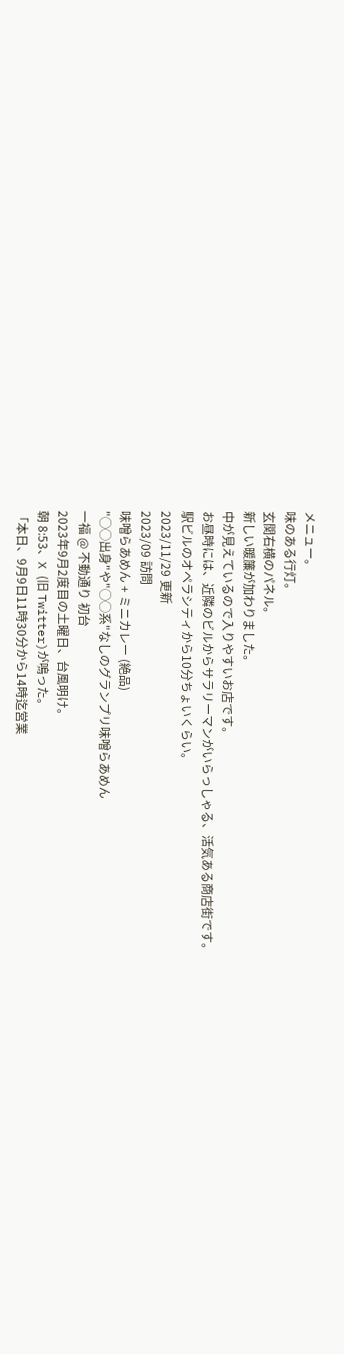メニュー。
味のある行灯。
玄関右横のパネル。
新しい暖簾が加わりました。
中が見えているので入りやすいお店です。
お昼時には、近隣のビルからサラリーマンがいらっしゃる、活気ある商店街です。
駅ビルのオペラシティから10分ちょいくらい。
2023/11/29 更新
2023/09 訪問
味噌らあめん + ミニカレー (絶品)
"◯◯出身"や"◯◯系"なしのグランプリ味噌らあめん
一福 @ 不動通り 初台
2023年9月2度目の土曜日、台風明け。
朝 8:53、X (旧 Twitter)が鳴った。
「本日、9月9日11時30分から14時迄営業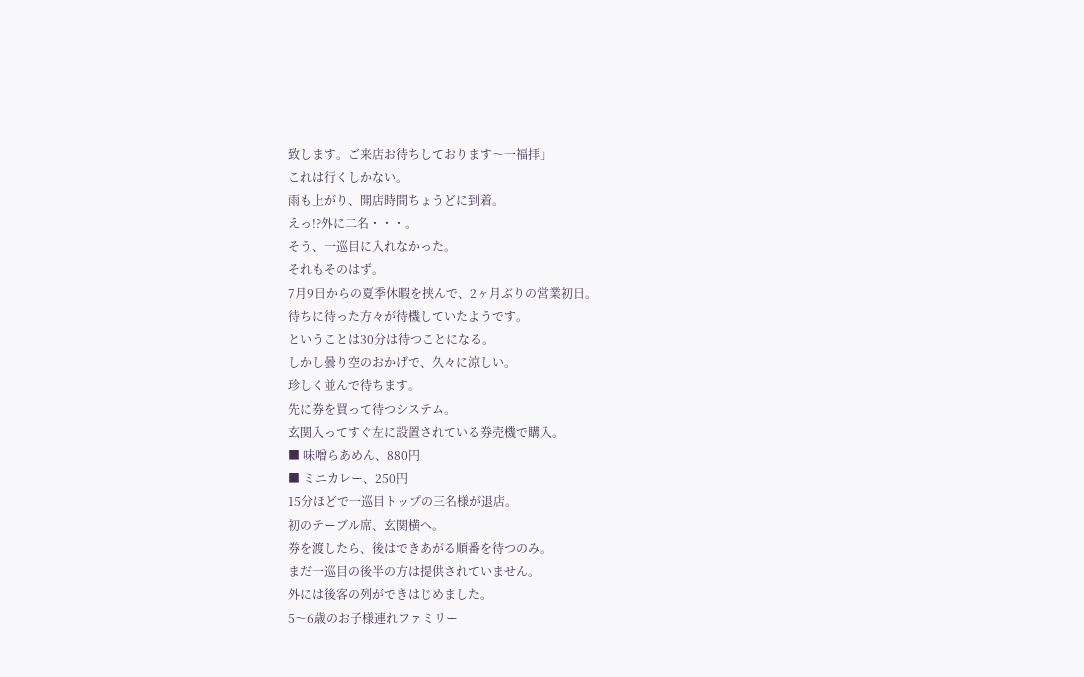致します。ご来店お待ちしております〜一福拝」
これは行くしかない。
雨も上がり、開店時間ちょうどに到着。
えっ!?外に二名・・・。
そう、一巡目に入れなかった。
それもそのはず。
7月9日からの夏季休暇を挟んで、2ヶ月ぶりの営業初日。
待ちに待った方々が待機していたようです。
ということは30分は待つことになる。
しかし曇り空のおかげで、久々に涼しい。
珍しく並んで待ちます。
先に券を買って待つシステム。
玄関入ってすぐ左に設置されている券売機で購入。
■ 味噌らあめん、880円
■ ミニカレー、250円
15分ほどで一巡目トップの三名様が退店。
初のテーブル席、玄関横へ。
券を渡したら、後はできあがる順番を待つのみ。
まだ一巡目の後半の方は提供されていません。
外には後客の列ができはじめました。
5〜6歳のお子様連れファミリー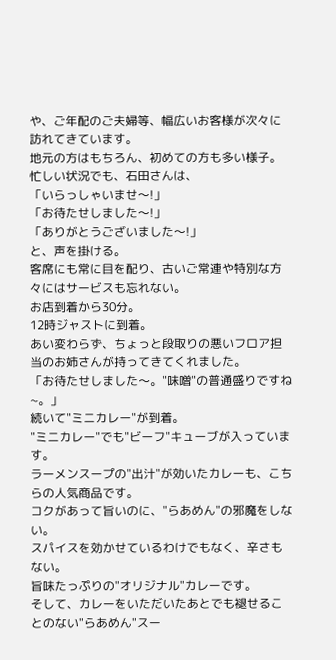や、ご年配のご夫婦等、幅広いお客様が次々に訪れてきています。
地元の方はもちろん、初めての方も多い様子。
忙しい状況でも、石田さんは、
「いらっしゃいませ〜!」
「お待たせしました〜!」
「ありがとうございました〜!」
と、声を掛ける。
客席にも常に目を配り、古いご常連や特別な方々にはサービスも忘れない。
お店到着から30分。
12時ジャストに到着。
あい変わらず、ちょっと段取りの悪いフロア担当のお姉さんが持ってきてくれました。
「お待たせしました〜。"味噌"の普通盛りですね~。」
続いて"ミニカレー"が到着。
"ミニカレー"でも"ビーフ"キューブが入っています。
ラーメンスープの"出汁"が効いたカレーも、こちらの人気商品です。
コクがあって旨いのに、"らあめん"の邪魔をしない。
スパイスを効かせているわけでもなく、辛さもない。
旨味たっぷりの"オリジナル"カレーです。
そして、カレーをいただいたあとでも褪せることのない"らあめん"スー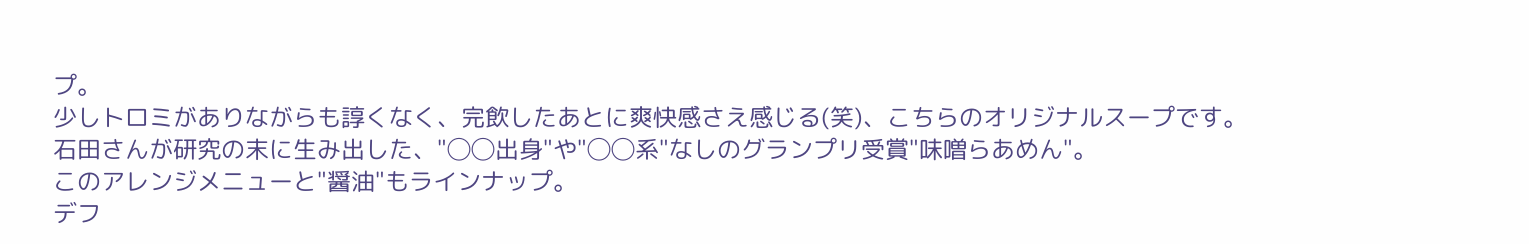プ。
少しトロミがありながらも諄くなく、完飲したあとに爽快感さえ感じる(笑)、こちらのオリジナルスープです。
石田さんが研究の末に生み出した、"◯◯出身"や"◯◯系"なしのグランプリ受賞"味噌らあめん"。
このアレンジメニューと"醤油"もラインナップ。
デフ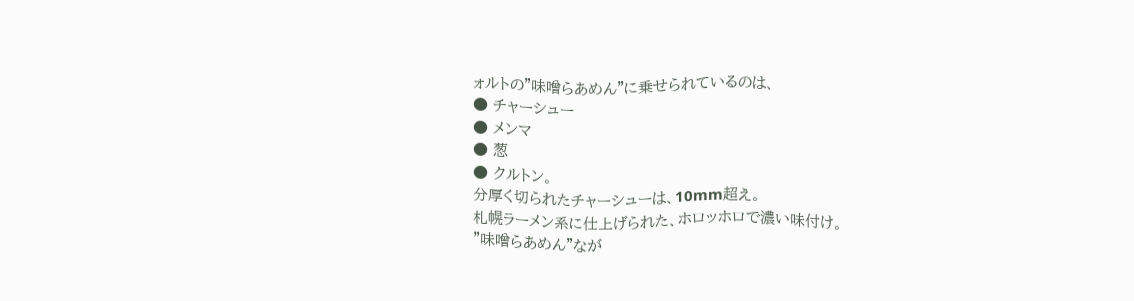ォルトの"味噌らあめん"に乗せられているのは、
● チャーシュー
● メンマ
● 葱
● クルトン。
分厚く切られたチャーシューは、10mm超え。
札幌ラーメン系に仕上げられた、ホロッホロで濃い味付け。
"味噌らあめん"なが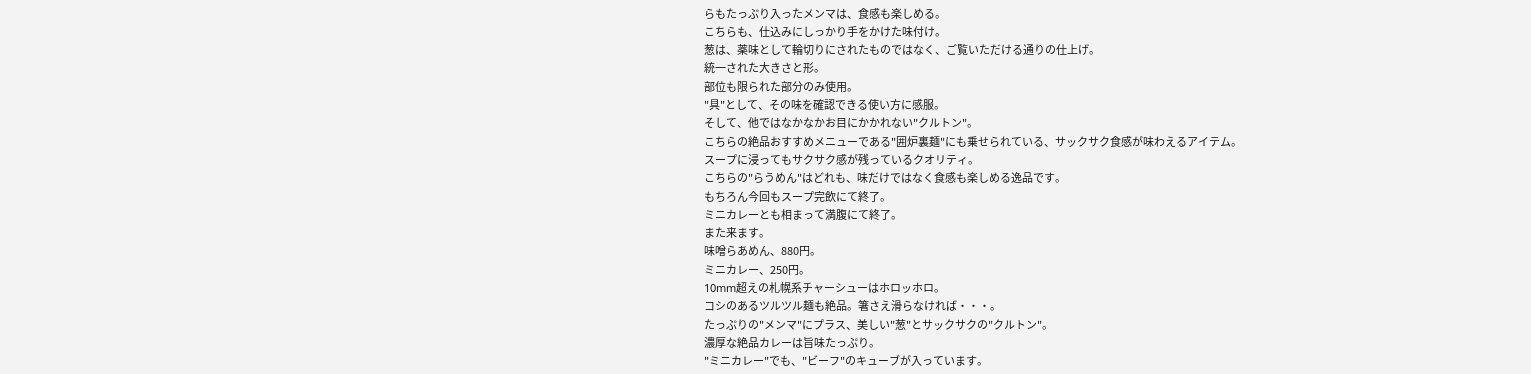らもたっぷり入ったメンマは、食感も楽しめる。
こちらも、仕込みにしっかり手をかけた味付け。
葱は、薬味として輪切りにされたものではなく、ご覧いただける通りの仕上げ。
統一された大きさと形。
部位も限られた部分のみ使用。
"具"として、その味を確認できる使い方に感服。
そして、他ではなかなかお目にかかれない"クルトン"。
こちらの絶品おすすめメニューである"囲炉裏麺"にも乗せられている、サックサク食感が味わえるアイテム。
スープに浸ってもサクサク感が残っているクオリティ。
こちらの"らうめん"はどれも、味だけではなく食感も楽しめる逸品です。
もちろん今回もスープ完飲にて終了。
ミニカレーとも相まって満腹にて終了。
また来ます。
味噌らあめん、880円。
ミニカレー、250円。
10mm超えの札幌系チャーシューはホロッホロ。
コシのあるツルツル麺も絶品。箸さえ滑らなければ・・・。
たっぷりの"メンマ"にプラス、美しい"葱"とサックサクの"クルトン"。
濃厚な絶品カレーは旨味たっぷり。
"ミニカレー"でも、"ビーフ"のキューブが入っています。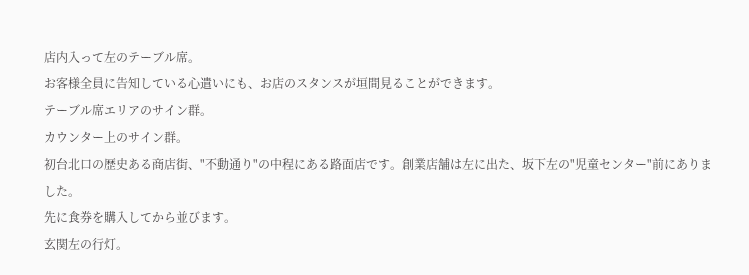店内入って左のテーブル席。
お客様全員に告知している心遣いにも、お店のスタンスが垣間見ることができます。
テーブル席エリアのサイン群。
カウンター上のサイン群。
初台北口の歴史ある商店街、"不動通り"の中程にある路面店です。創業店舗は左に出た、坂下左の"児童センター"前にありました。
先に食券を購入してから並びます。
玄関左の行灯。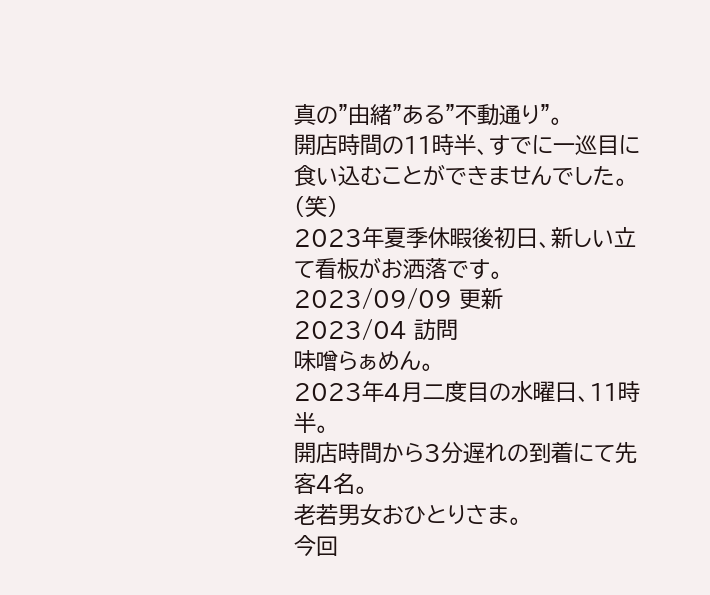真の"由緒"ある"不動通り"。
開店時間の11時半、すでに一巡目に食い込むことができませんでした。(笑)
2023年夏季休暇後初日、新しい立て看板がお洒落です。
2023/09/09 更新
2023/04 訪問
味噌らぁめん。
2023年4月二度目の水曜日、11時半。
開店時間から3分遅れの到着にて先客4名。
老若男女おひとりさま。
今回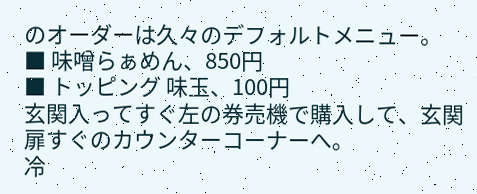のオーダーは久々のデフォルトメニュー。
■ 味噌らぁめん、850円
■ トッピング 味玉、100円
玄関入ってすぐ左の券売機で購入して、玄関扉すぐのカウンターコーナーへ。
冷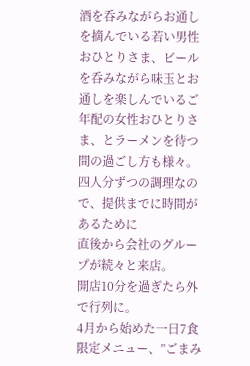酒を呑みながらお通しを摘んでいる若い男性おひとりさま、ビールを呑みながら味玉とお通しを楽しんでいるご年配の女性おひとりさま、とラーメンを待つ間の過ごし方も様々。
四人分ずつの調理なので、提供までに時間があるために
直後から会社のグループが続々と来店。
開店10分を過ぎたら外で行列に。
4月から始めた一日7食限定メニュー、”ごまみ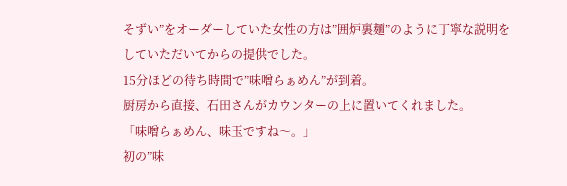そずい”をオーダーしていた女性の方は”囲炉裏麺”のように丁寧な説明をしていただいてからの提供でした。
15分ほどの待ち時間で”味噌らぁめん”が到着。
厨房から直接、石田さんがカウンターの上に置いてくれました。
「味噌らぁめん、味玉ですね〜。」
初の”味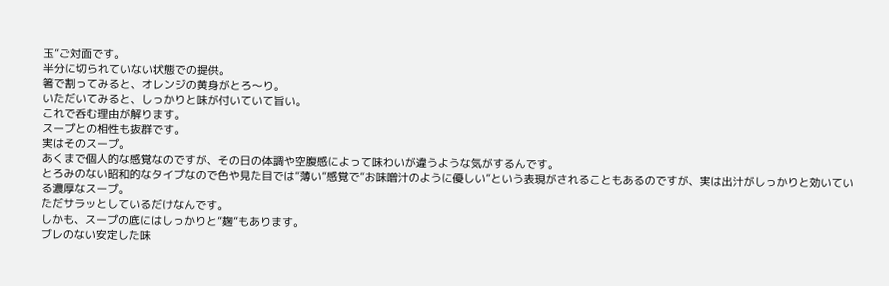玉”ご対面です。
半分に切られていない状態での提供。
箸で割ってみると、オレンジの黄身がとろ〜り。
いただいてみると、しっかりと味が付いていて旨い。
これで呑む理由が解ります。
スープとの相性も抜群です。
実はそのスープ。
あくまで個人的な感覚なのですが、その日の体調や空腹感によって味わいが違うような気がするんです。
とろみのない昭和的なタイプなので色や見た目では”薄い”感覚で”お味噌汁のように優しい”という表現がされることもあるのですが、実は出汁がしっかりと効いている濃厚なスープ。
ただサラッとしているだけなんです。
しかも、スープの底にはしっかりと”麹”もあります。
ブレのない安定した味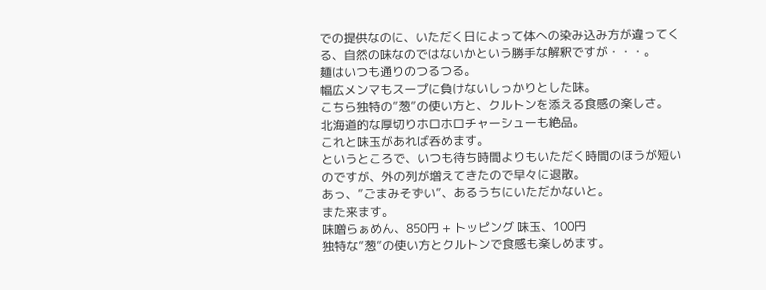での提供なのに、いただく日によって体への染み込み方が違ってくる、自然の味なのではないかという勝手な解釈ですが・・・。
麺はいつも通りのつるつる。
幅広メンマもスープに負けないしっかりとした味。
こちら独特の”葱”の使い方と、クルトンを添える食感の楽しさ。
北海道的な厚切りホロホロチャーシューも絶品。
これと味玉があれば呑めます。
というところで、いつも待ち時間よりもいただく時間のほうが短いのですが、外の列が増えてきたので早々に退散。
あっ、”ごまみそずい”、あるうちにいただかないと。
また来ます。
味噌らぁめん、850円 + トッピング 味玉、100円
独特な”葱”の使い方とクルトンで食感も楽しめます。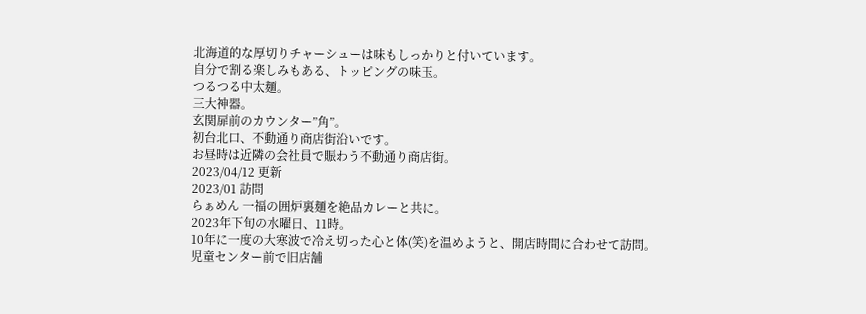北海道的な厚切りチャーシューは味もしっかりと付いています。
自分で割る楽しみもある、トッピングの味玉。
つるつる中太麺。
三大神器。
玄関扉前のカウンター”角”。
初台北口、不動通り商店街沿いです。
お昼時は近隣の会社員で賑わう不動通り商店街。
2023/04/12 更新
2023/01 訪問
らぁめん 一福の囲炉裏麺を絶品カレーと共に。
2023年下旬の水曜日、11時。
10年に一度の大寒波で冷え切った心と体(笑)を温めようと、開店時間に合わせて訪問。
児童センター前で旧店舗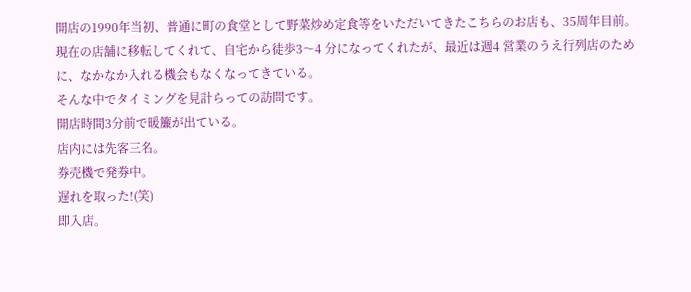開店の1990年当初、普通に町の食堂として野菜炒め定食等をいただいてきたこちらのお店も、35周年目前。
現在の店舗に移転してくれて、自宅から徒歩3〜4 分になってくれたが、最近は週4 営業のうえ行列店のために、なかなか入れる機会もなくなってきている。
そんな中でタイミングを見計らっての訪問です。
開店時間3分前で暖簾が出ている。
店内には先客三名。
券売機で発券中。
遅れを取った!(笑)
即入店。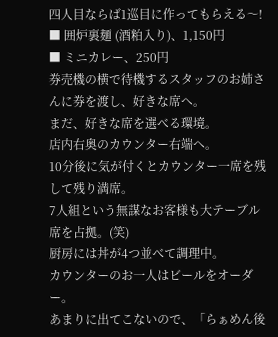四人目ならば1巡目に作ってもらえる〜!
■ 囲炉裏麺 (酒粕入り)、1,150円
■ ミニカレー、250円
券売機の横で待機するスタッフのお姉さんに券を渡し、好きな席へ。
まだ、好きな席を選べる環境。
店内右奥のカウンター右端へ。
10分後に気が付くとカウンター一席を残して残り満席。
7人組という無謀なお客様も大テーブル席を占拠。(笑)
厨房には丼が4つ並べて調理中。
カウンターのお一人はビールをオーダー。
あまりに出てこないので、「らぁめん後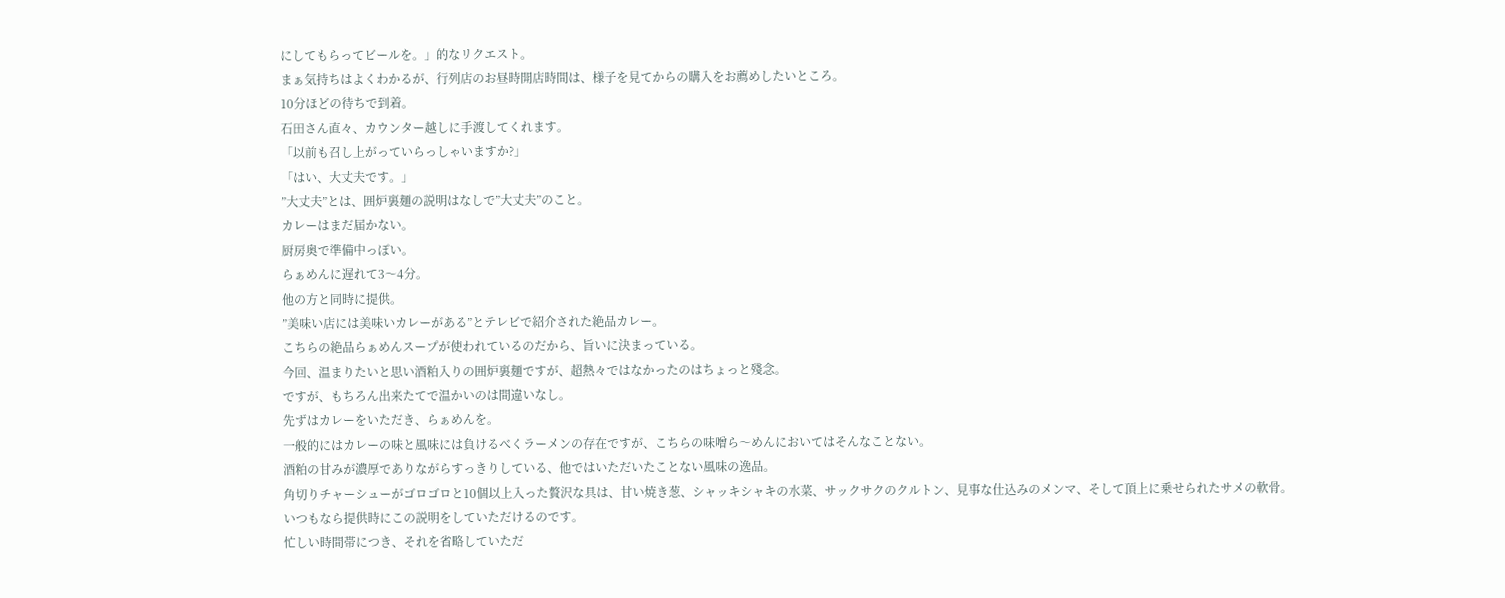にしてもらってビールを。」的なリクエスト。
まぁ気持ちはよくわかるが、行列店のお昼時開店時間は、様子を見てからの購入をお薦めしたいところ。
10分ほどの待ちで到着。
石田さん直々、カウンター越しに手渡してくれます。
「以前も召し上がっていらっしゃいますか?」
「はい、大丈夫です。」
”大丈夫”とは、囲炉裏麺の説明はなしで”大丈夫”のこと。
カレーはまだ届かない。
厨房奥で準備中っぽい。
らぁめんに遅れて3〜4分。
他の方と同時に提供。
”美味い店には美味いカレーがある”とテレビで紹介された絶品カレー。
こちらの絶品らぁめんスープが使われているのだから、旨いに決まっている。
今回、温まりたいと思い酒粕入りの囲炉裏麺ですが、超熱々ではなかったのはちょっと殘念。
ですが、もちろん出来たてで温かいのは間違いなし。
先ずはカレーをいただき、らぁめんを。
一般的にはカレーの味と風味には負けるべくラーメンの存在ですが、こちらの味噌ら〜めんにおいてはそんなことない。
酒粕の甘みが濃厚でありながらすっきりしている、他ではいただいたことない風味の逸品。
角切りチャーシューがゴロゴロと10個以上入った贅沢な具は、甘い焼き葱、シャッキシャキの水菜、サックサクのクルトン、見事な仕込みのメンマ、そして頂上に乗せられたサメの軟骨。
いつもなら提供時にこの説明をしていただけるのです。
忙しい時間帯につき、それを省略していただ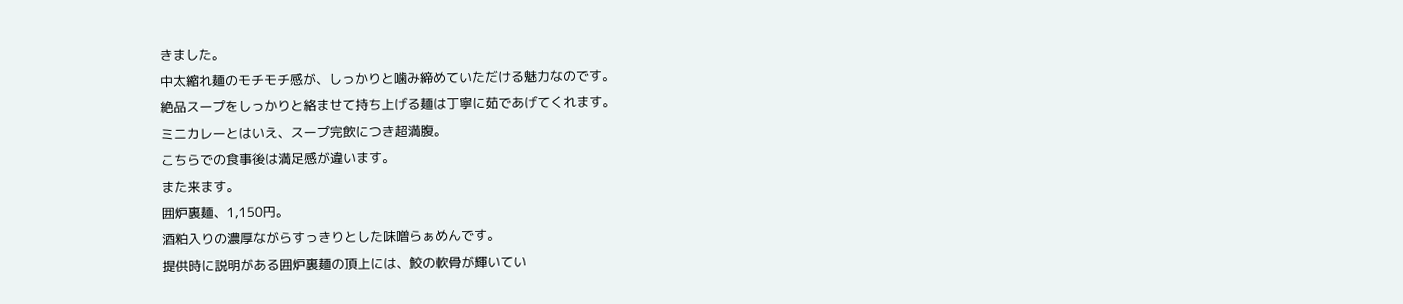きました。
中太縮れ麺のモチモチ感が、しっかりと噛み締めていただける魅力なのです。
絶品スープをしっかりと絡ませて持ち上げる麺は丁寧に茹であげてくれます。
ミニカレーとはいえ、スープ完飲につき超満腹。
こちらでの食事後は満足感が違います。
また来ます。
囲炉裏麺、1,150円。
酒粕入りの濃厚ながらすっきりとした味噌らぁめんです。
提供時に説明がある囲炉裏麺の頂上には、鮫の軟骨が輝いてい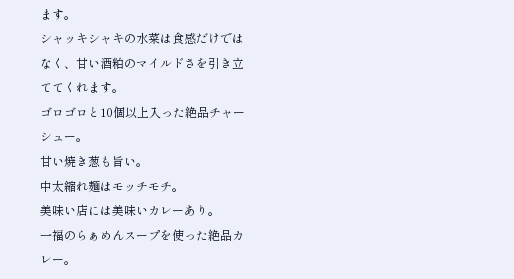ます。
シャッキシャキの水菜は食感だけではなく、甘い酒粕のマイルドさを引き立ててくれます。
ゴロゴロと10個以上入った絶品チャーシュー。
甘い焼き葱も旨い。
中太縮れ麺はモッチモチ。
美味い店には美味いカレーあり。
一福のらぁめんスープを使った絶品カレー。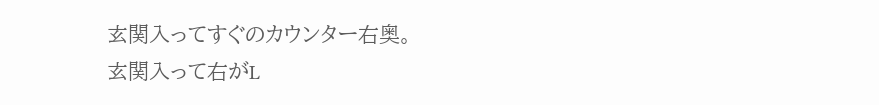玄関入ってすぐのカウンター右奥。
玄関入って右がL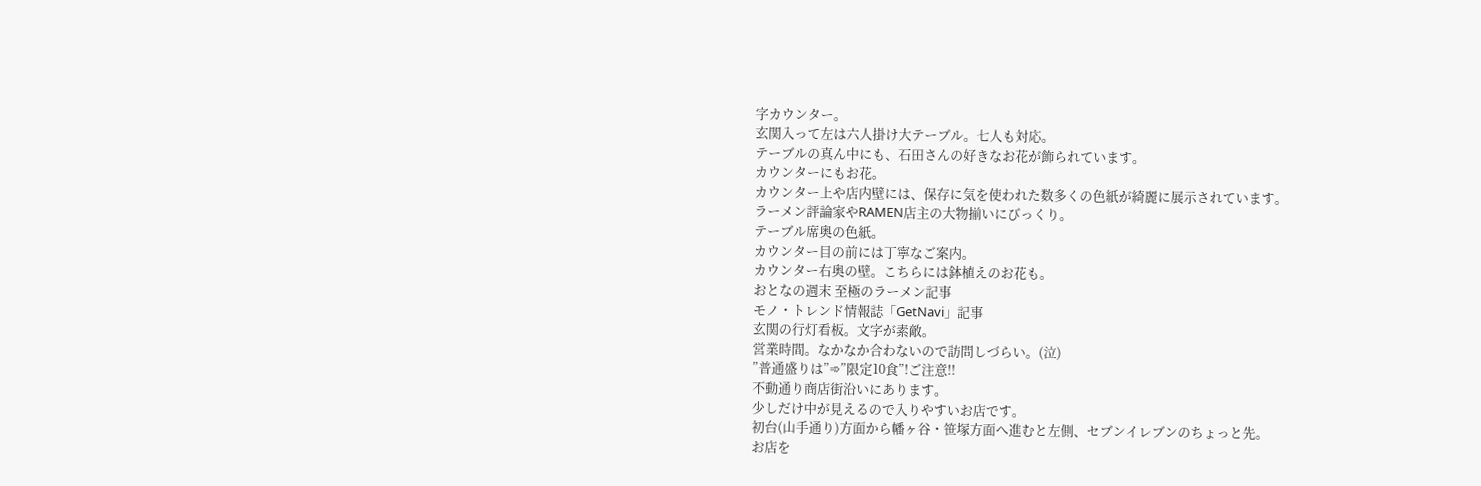字カウンター。
玄関入って左は六人掛け大テーブル。七人も対応。
テーブルの真ん中にも、石田さんの好きなお花が飾られています。
カウンターにもお花。
カウンター上や店内壁には、保存に気を使われた数多くの色紙が綺麗に展示されています。
ラーメン評論家やRAMEN店主の大物揃いにびっくり。
テーブル席奥の色紙。
カウンター目の前には丁寧なご案内。
カウンター右奥の壁。こちらには鉢植えのお花も。
おとなの週末 至極のラーメン記事
モノ・トレンド情報誌「GetNavi」記事
玄関の行灯看板。文字が素敵。
営業時間。なかなか合わないので訪問しづらい。(泣)
”普通盛りは”➾”限定10食”!ご注意!!
不動通り商店街沿いにあります。
少しだけ中が見えるので入りやすいお店です。
初台(山手通り)方面から幡ヶ谷・笹塚方面へ進むと左側、セブンイレブンのちょっと先。
お店を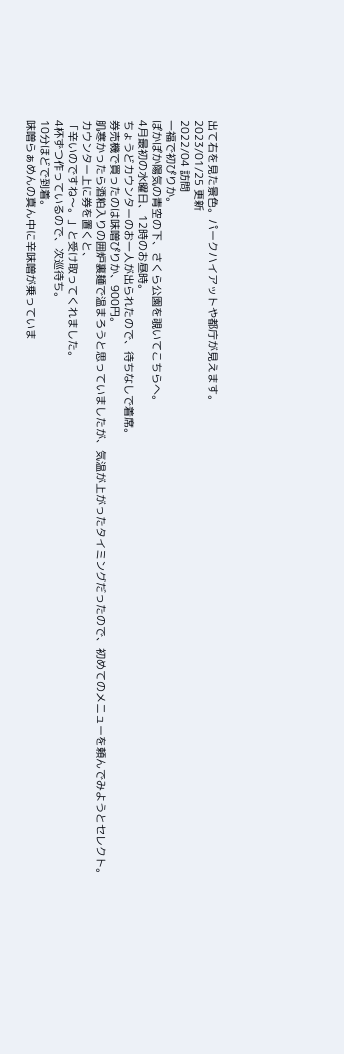出て右を見た景色。パークハイアットや都庁が見えます。
2023/01/25 更新
2022/04 訪問
一福で初ぴりか。
ぽかぽか陽気の青空の下、さくら公園を覗いてこちらへ。
4月最初の水曜日、12時のお昼時。
ちょうどカウンターのお一人が出られたので、待ちなしで着席。
券売機で買ったのは味噌ぴりか、900円。
肌寒かったら酒粕入りの囲炉裏麺で温まろうと思っていましたが、気温が上がったタイミングだったので、初めてのメニューを頼んでみようとセレクト。
カウンター上に券を置くと、
「辛いのですね〜。」と受け取ってくれました。
4杯ずつ作っているので、次巡待ち。
10分ほどで到着。
味噌らぁめんの真ん中に辛味噌が乗っていま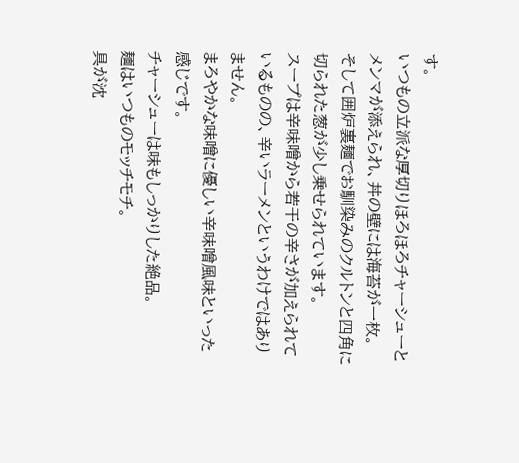す。
いつもの立派な厚切りほろほろチャーシューとメンマが添えられ、丼の壁には海苔が一枚。
そして囲炉裏麺でお馴染みのクルトンと四角に切られた葱が少し乗せられています。
スープは辛味噌から若干の辛さが加えられているものの、辛いラーメンというわけではありません。
まろやかな味噌に優しい辛味噌風味といった感じです。
チャーシューは味もしっかりした絶品。
麺はいつものモッチモチ。
具が沈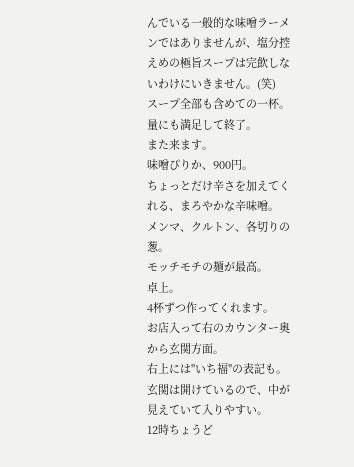んでいる一般的な味噌ラーメンではありませんが、塩分控えめの極旨スープは完飲しないわけにいきません。(笑)
スープ全部も含めての一杯。
量にも満足して終了。
また来ます。
味噌ぴりか、900円。
ちょっとだけ辛さを加えてくれる、まろやかな辛味噌。
メンマ、クルトン、各切りの葱。
モッチモチの麺が最高。
卓上。
4杯ずつ作ってくれます。
お店入って右のカウンター奥から玄関方面。
右上には"いち福"の表記も。
玄関は開けているので、中が見えていて入りやすい。
12時ちょうど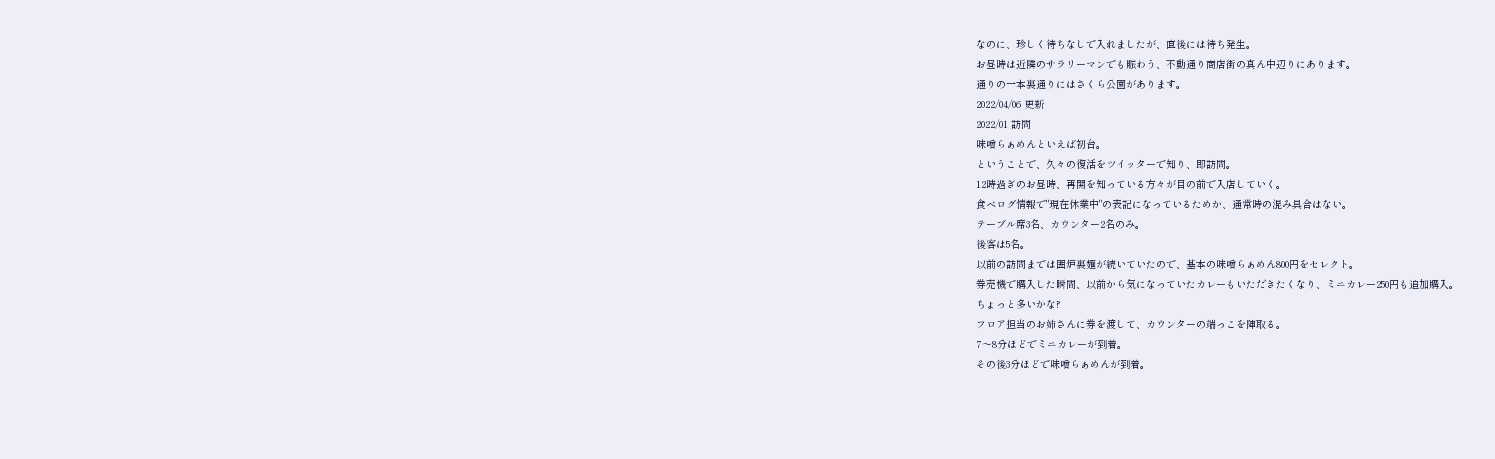なのに、珍しく待ちなしで入れましたが、直後には待ち発生。
お昼時は近隣のサラリーマンでも賑わう、不動通り商店街の真ん中辺りにあります。
通りの一本裏通りにはさくら公園があります。
2022/04/06 更新
2022/01 訪問
味噌らぁめんといえば初台。
ということで、久々の復活をツイッターで知り、即訪問。
12時過ぎのお昼時、再開を知っている方々が目の前で入店していく。
食べログ情報で"現在休業中"の表記になっているためか、通常時の混み具合はない。
テーブル席3名、カウンター2名のみ。
後客は5名。
以前の訪問までは囲炉裏麺が続いていたので、基本の味噌らぁめん800円をセレクト。
券売機で購入した瞬間、以前から気になっていたカレーもいただきたくなり、ミニカレー250円も追加購入。
ちょっと多いかな?
フロア担当のお姉さんに券を渡して、カウンターの端っこを陣取る。
7〜8分ほどでミニカレーが到着。
その後3分ほどで味噌らぁめんが到着。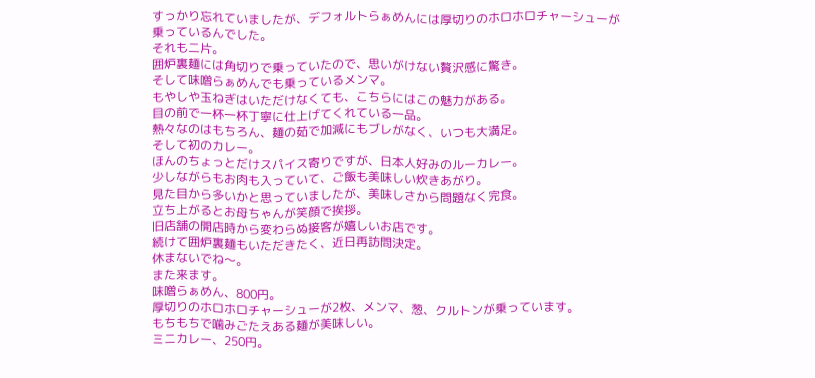すっかり忘れていましたが、デフォルトらぁめんには厚切りのホロホロチャーシューが乗っているんでした。
それも二片。
囲炉裏麺には角切りで乗っていたので、思いがけない贅沢感に驚き。
そして味噌らぁめんでも乗っているメンマ。
もやしや玉ねぎはいただけなくても、こちらにはこの魅力がある。
目の前で一杯一杯丁寧に仕上げてくれている一品。
熱々なのはもちろん、麺の茹で加減にもブレがなく、いつも大満足。
そして初のカレー。
ほんのちょっとだけスパイス寄りですが、日本人好みのルーカレー。
少しながらもお肉も入っていて、ご飯も美味しい炊きあがり。
見た目から多いかと思っていましたが、美味しさから問題なく完食。
立ち上がるとお母ちゃんが笑顔で挨拶。
旧店舗の開店時から変わらぬ接客が嬉しいお店です。
続けて囲炉裏麺もいただきたく、近日再訪問決定。
休まないでね〜。
また来ます。
味噌らぁめん、800円。
厚切りのホロホロチャーシューが2枚、メンマ、葱、クルトンが乗っています。
もちもちで噛みごたえある麺が美味しい。
ミニカレー、250円。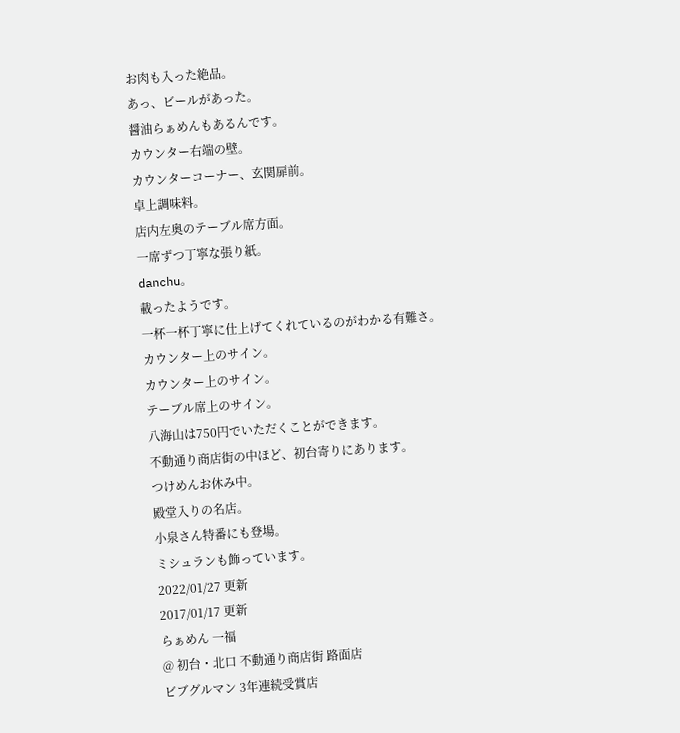お肉も入った絶品。
あっ、ビールがあった。
醤油らぁめんもあるんです。
カウンター右端の壁。
カウンターコーナー、玄関扉前。
卓上調味料。
店内左奥のテーブル席方面。
一席ずつ丁寧な張り紙。
danchu。
載ったようです。
一杯一杯丁寧に仕上げてくれているのがわかる有難さ。
カウンター上のサイン。
カウンター上のサイン。
テーブル席上のサイン。
八海山は750円でいただくことができます。
不動通り商店街の中ほど、初台寄りにあります。
つけめんお休み中。
殿堂入りの名店。
小泉さん特番にも登場。
ミシュランも飾っています。
2022/01/27 更新
2017/01/17 更新
らぁめん 一福
@ 初台・北口 不動通り商店街 路面店
ビブグルマン 3年連続受賞店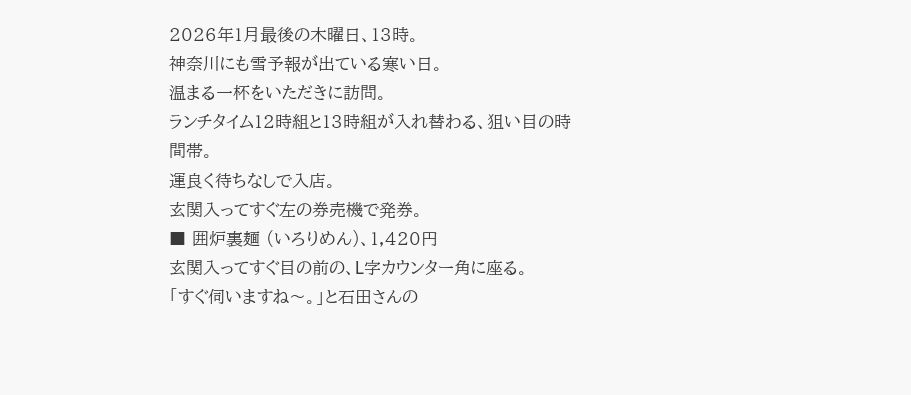2026年1月最後の木曜日、13時。
神奈川にも雪予報が出ている寒い日。
温まる一杯をいただきに訪問。
ランチタイム12時組と13時組が入れ替わる、狙い目の時間帯。
運良く待ちなしで入店。
玄関入ってすぐ左の券売機で発券。
■ 囲炉裏麺 (いろりめん)、1,420円
玄関入ってすぐ目の前の、L字カウンター角に座る。
「すぐ伺いますね〜。」と石田さんの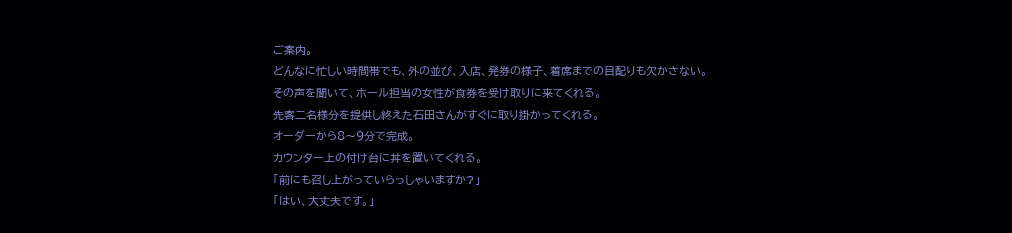ご案内。
どんなに忙しい時間帯でも、外の並び、入店、発券の様子、着席までの目配りも欠かさない。
その声を聞いて、ホール担当の女性が食券を受け取りに来てくれる。
先客二名様分を提供し終えた石田さんがすぐに取り掛かってくれる。
オーダーから8〜9分で完成。
カウンター上の付け台に丼を置いてくれる。
「前にも召し上がっていらっしゃいますか?」
「はい、大丈夫です。」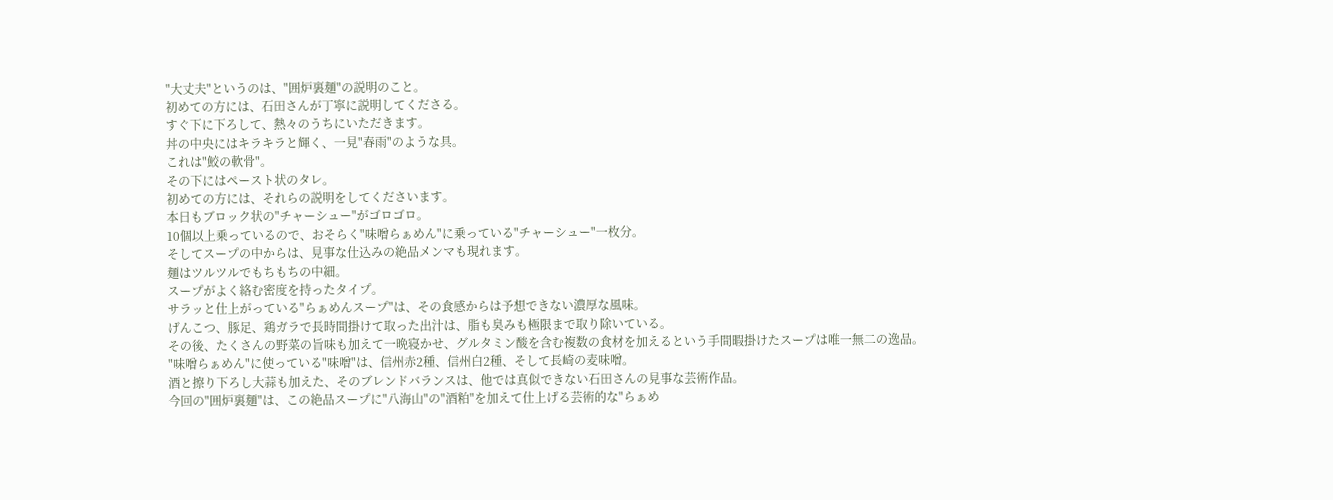"大丈夫"というのは、"囲炉裏麺"の説明のこと。
初めての方には、石田さんが丁寧に説明してくださる。
すぐ下に下ろして、熱々のうちにいただきます。
丼の中央にはキラキラと輝く、一見"春雨"のような具。
これは"鮫の軟骨"。
その下にはペースト状のタレ。
初めての方には、それらの説明をしてくださいます。
本日もブロック状の"チャーシュー"がゴロゴロ。
10個以上乗っているので、おそらく"味噌らぁめん"に乗っている"チャーシュー"一枚分。
そしてスープの中からは、見事な仕込みの絶品メンマも現れます。
麺はツルツルでもちもちの中細。
スープがよく絡む密度を持ったタイプ。
サラッと仕上がっている"らぁめんスープ"は、その食感からは予想できない濃厚な風味。
げんこつ、豚足、鶏ガラで長時間掛けて取った出汁は、脂も臭みも極限まで取り除いている。
その後、たくさんの野菜の旨味も加えて一晩寝かせ、グルタミン酸を含む複数の食材を加えるという手間暇掛けたスープは唯一無二の逸品。
"味噌らぁめん"に使っている"味噌"は、信州赤2種、信州白2種、そして長崎の麦味噌。
酒と擦り下ろし大蒜も加えた、そのブレンドバランスは、他では真似できない石田さんの見事な芸術作品。
今回の"囲炉裏麺"は、この絶品スープに"八海山"の"酒粕"を加えて仕上げる芸術的な"らぁめ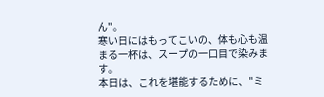ん"。
寒い日にはもってこいの、体も心も温まる一杯は、スープの一口目で染みます。
本日は、これを堪能するために、"ミ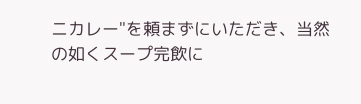ニカレー"を頼まずにいただき、当然の如くスープ完飲に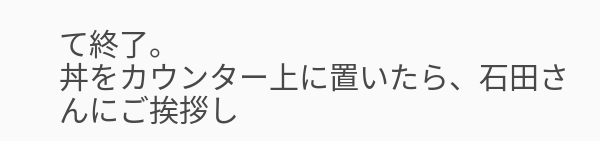て終了。
丼をカウンター上に置いたら、石田さんにご挨拶し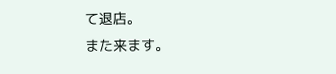て退店。
また来ます。